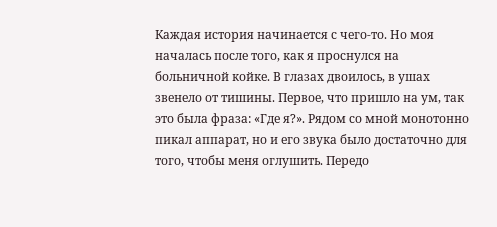Каждая история начинается с чего-то. Но моя началась после того, как я проснулся на больничной койке. В глазах двоилось, в ушах звенело от тишины. Первое, что пришло на ум, так это была фраза: «Где я?». Рядом со мной монотонно пикал аппарат, но и его звука было достаточно для того, чтобы меня оглушить. Передо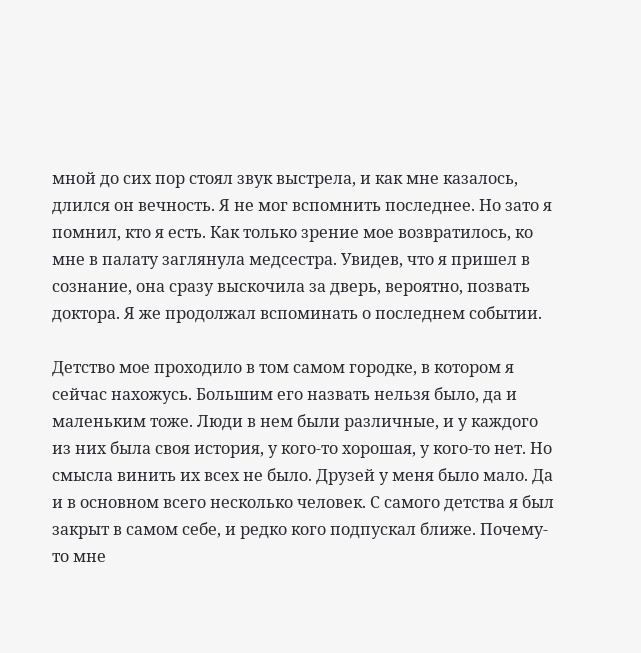мной до сих пор стоял звук выстрела, и как мне казалось, длился он вечность. Я не мог вспомнить последнее. Но зато я помнил, кто я есть. Как только зрение мое возвратилось, ко мне в палату заглянула медсестра. Увидев, что я пришел в сознание, она сразу выскочила за дверь, вероятно, позвать доктора. Я же продолжал вспоминать о последнем событии.

Детство мое проходило в том самом городке, в котором я сейчас нахожусь. Большим его назвать нельзя было, да и маленьким тоже. Люди в нем были различные, и у каждого из них была своя история, у кого-то хорошая, у кого-то нет. Но смысла винить их всех не было. Друзей у меня было мало. Да и в основном всего несколько человек. С самого детства я был закрыт в самом себе, и редко кого подпускал ближе. Почему-то мне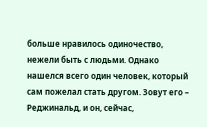больше нравилось одиночество, нежели быть с людьми. Однако нашелся всего один человек, который сам пожелал стать другом. Зовут его – Реджинальд, и он, сейчас,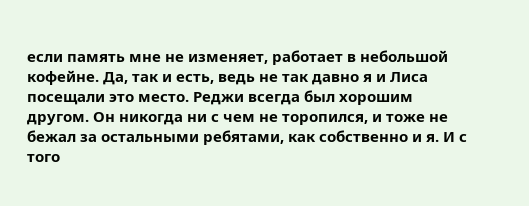если память мне не изменяет, работает в небольшой кофейне. Да, так и есть, ведь не так давно я и Лиса посещали это место. Реджи всегда был хорошим другом. Он никогда ни с чем не торопился, и тоже не бежал за остальными ребятами, как собственно и я. И с того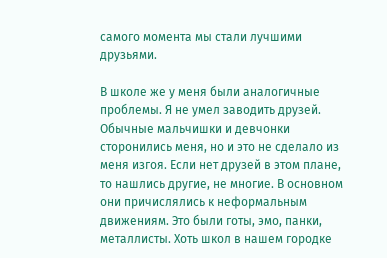самого момента мы стали лучшими друзьями.

В школе же у меня были аналогичные проблемы. Я не умел заводить друзей. Обычные мальчишки и девчонки сторонились меня, но и это не сделало из меня изгоя. Если нет друзей в этом плане, то нашлись другие, не многие. В основном они причислялись к неформальным движениям. Это были готы, эмо, панки, металлисты. Хоть школ в нашем городке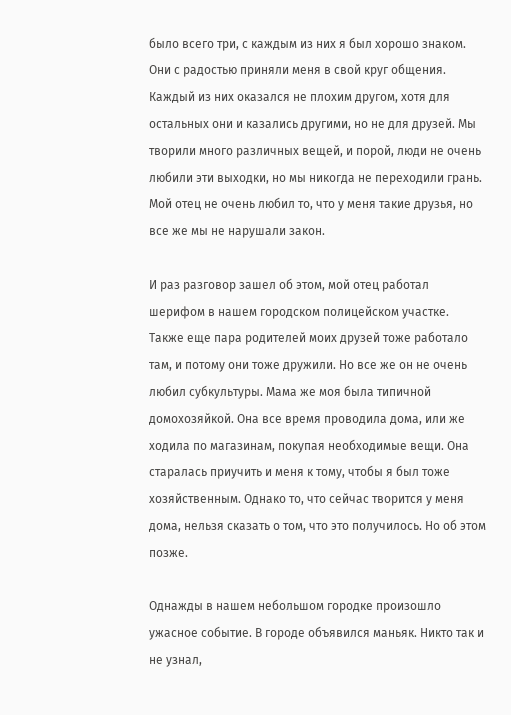было всего три, с каждым из них я был хорошо знаком. Они с радостью приняли меня в свой круг общения. Каждый из них оказался не плохим другом, хотя для остальных они и казались другими, но не для друзей. Мы творили много различных вещей, и порой, люди не очень любили эти выходки, но мы никогда не переходили грань. Мой отец не очень любил то, что у меня такие друзья, но все же мы не нарушали закон.

И раз разговор зашел об этом, мой отец работал шерифом в нашем городском полицейском участке. Также еще пара родителей моих друзей тоже работало там, и потому они тоже дружили. Но все же он не очень любил субкультуры. Мама же моя была типичной домохозяйкой. Она все время проводила дома, или же ходила по магазинам, покупая необходимые вещи. Она старалась приучить и меня к тому, чтобы я был тоже хозяйственным. Однако то, что сейчас творится у меня дома, нельзя сказать о том, что это получилось. Но об этом позже.

Однажды в нашем небольшом городке произошло ужасное событие. В городе объявился маньяк. Никто так и не узнал,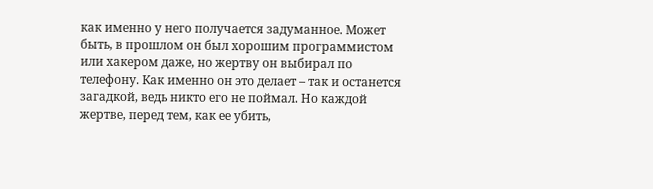как именно у него получается задуманное. Может быть, в прошлом он был хорошим программистом или хакером даже, но жертву он выбирал по телефону. Как именно он это делает – так и останется загадкой, ведь никто его не поймал. Но каждой жертве, перед тем, как ее убить,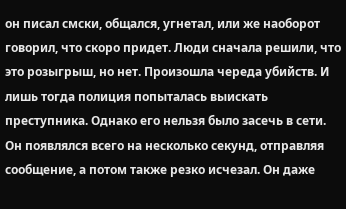он писал смски, общался, угнетал, или же наоборот говорил, что скоро придет. Люди сначала решили, что это розыгрыш, но нет. Произошла череда убийств. И лишь тогда полиция попыталась выискать преступника. Однако его нельзя было засечь в сети. Он появлялся всего на несколько секунд, отправляя сообщение, а потом также резко исчезал. Он даже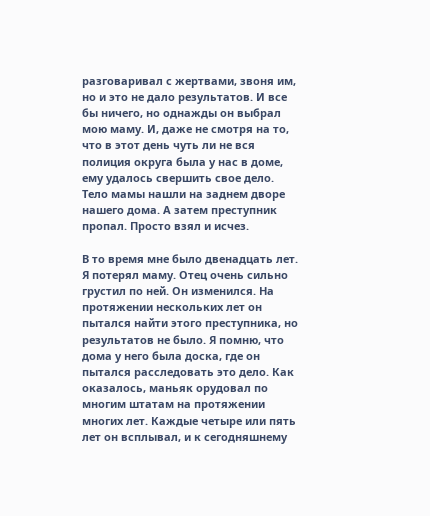разговаривал с жертвами, звоня им, но и это не дало результатов. И все бы ничего, но однажды он выбрал мою маму. И, даже не смотря на то, что в этот день чуть ли не вся полиция округа была у нас в доме, ему удалось свершить свое дело. Тело мамы нашли на заднем дворе нашего дома. А затем преступник пропал. Просто взял и исчез.

В то время мне было двенадцать лет. Я потерял маму. Отец очень сильно грустил по ней. Он изменился. На протяжении нескольких лет он пытался найти этого преступника, но результатов не было. Я помню, что дома у него была доска, где он пытался расследовать это дело. Как оказалось, маньяк орудовал по многим штатам на протяжении многих лет. Каждые четыре или пять лет он всплывал, и к сегодняшнему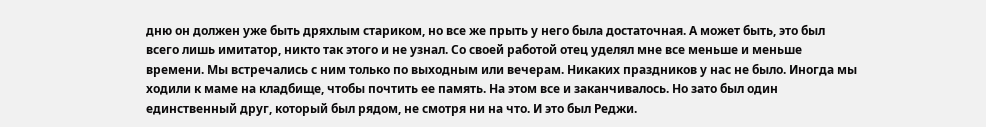дню он должен уже быть дряхлым стариком, но все же прыть у него была достаточная. А может быть, это был всего лишь имитатор, никто так этого и не узнал. Со своей работой отец уделял мне все меньше и меньше времени. Мы встречались с ним только по выходным или вечерам. Никаких праздников у нас не было. Иногда мы ходили к маме на кладбище, чтобы почтить ее память. На этом все и заканчивалось. Но зато был один единственный друг, который был рядом, не смотря ни на что. И это был Реджи.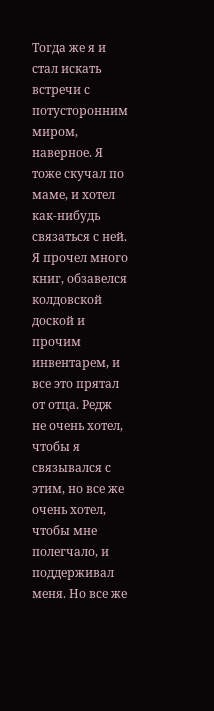Тогда же я и стал искать встречи с потусторонним миром, наверное. Я тоже скучал по маме, и хотел как-нибудь связаться с ней. Я прочел много книг, обзавелся колдовской доской и прочим инвентарем, и все это прятал от отца. Редж не очень хотел, чтобы я связывался с этим, но все же очень хотел, чтобы мне полегчало, и поддерживал меня. Но все же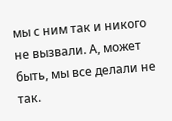мы с ним так и никого не вызвали. А, может быть, мы все делали не так.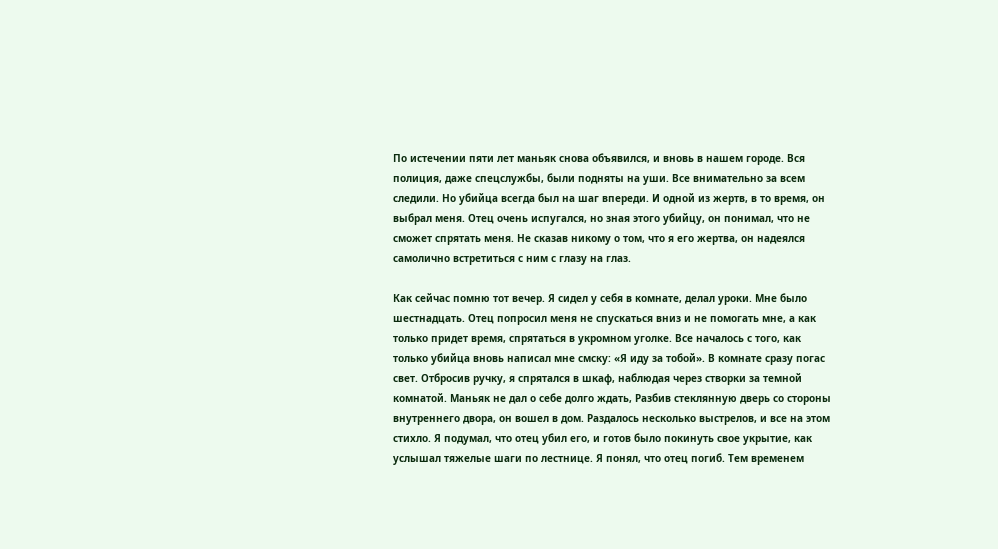По истечении пяти лет маньяк снова объявился, и вновь в нашем городе. Вся полиция, даже спецслужбы, были подняты на уши. Все внимательно за всем следили. Но убийца всегда был на шаг впереди. И одной из жертв, в то время, он выбрал меня. Отец очень испугался, но зная этого убийцу, он понимал, что не сможет спрятать меня. Не сказав никому о том, что я его жертва, он надеялся самолично встретиться с ним с глазу на глаз.

Как сейчас помню тот вечер. Я сидел у себя в комнате, делал уроки. Мне было шестнадцать. Отец попросил меня не спускаться вниз и не помогать мне, а как только придет время, спрятаться в укромном уголке. Все началось с того, как только убийца вновь написал мне смску: «Я иду за тобой». В комнате сразу погас свет. Отбросив ручку, я спрятался в шкаф, наблюдая через створки за темной комнатой. Маньяк не дал о себе долго ждать, Разбив стеклянную дверь со стороны внутреннего двора, он вошел в дом. Раздалось несколько выстрелов, и все на этом стихло. Я подумал, что отец убил его, и готов было покинуть свое укрытие, как услышал тяжелые шаги по лестнице. Я понял, что отец погиб. Тем временем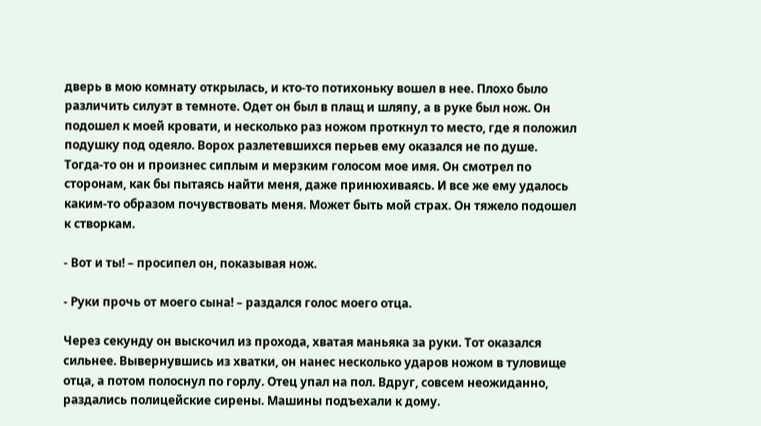дверь в мою комнату открылась, и кто-то потихоньку вошел в нее. Плохо было различить силуэт в темноте. Одет он был в плащ и шляпу, а в руке был нож. Он подошел к моей кровати, и несколько раз ножом проткнул то место, где я положил подушку под одеяло. Ворох разлетевшихся перьев ему оказался не по душе. Тогда-то он и произнес сиплым и мерзким голосом мое имя. Он смотрел по сторонам, как бы пытаясь найти меня, даже принюхиваясь. И все же ему удалось каким-то образом почувствовать меня. Может быть мой страх. Он тяжело подошел к створкам.

- Вот и ты! – просипел он, показывая нож.

- Руки прочь от моего сына! – раздался голос моего отца.

Через секунду он выскочил из прохода, хватая маньяка за руки. Тот оказался сильнее. Вывернувшись из хватки, он нанес несколько ударов ножом в туловище отца, а потом полоснул по горлу. Отец упал на пол. Вдруг, совсем неожиданно, раздались полицейские сирены. Машины подъехали к дому.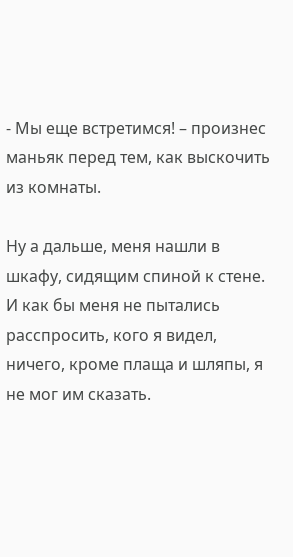- Мы еще встретимся! – произнес маньяк перед тем, как выскочить из комнаты.

Ну а дальше, меня нашли в шкафу, сидящим спиной к стене. И как бы меня не пытались расспросить, кого я видел, ничего, кроме плаща и шляпы, я не мог им сказать.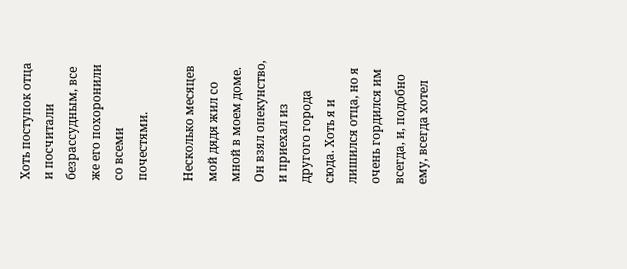Хоть поступок отца и посчитали безрассудным, все же его похоронили со всеми почестями.

Несколько месяцев мой дядя жил со мной в моем доме. Он взял опекунство, и приехал из другого города сюда. Хоть я и лишился отца, но я очень гордился им всегда, и, подобно ему, всегда хотел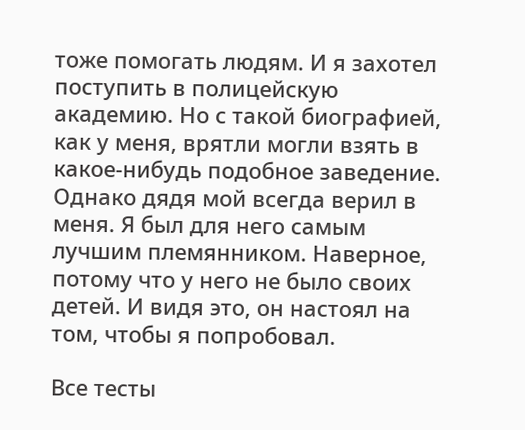тоже помогать людям. И я захотел поступить в полицейскую академию. Но с такой биографией, как у меня, врятли могли взять в какое-нибудь подобное заведение. Однако дядя мой всегда верил в меня. Я был для него самым лучшим племянником. Наверное, потому что у него не было своих детей. И видя это, он настоял на том, чтобы я попробовал.

Все тесты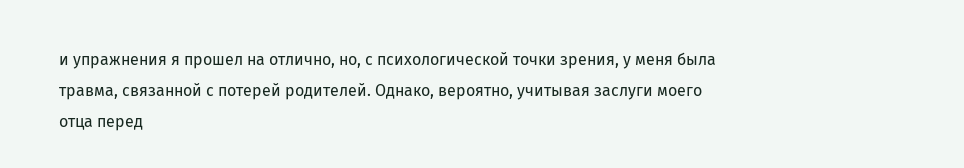и упражнения я прошел на отлично, но, с психологической точки зрения, у меня была травма, связанной с потерей родителей. Однако, вероятно, учитывая заслуги моего отца перед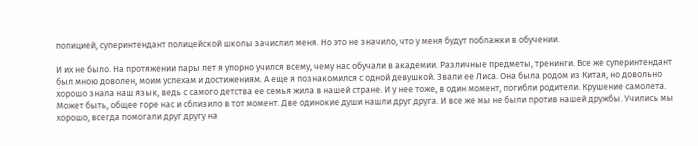полицией, суперинтендант полицейской школы зачислил меня. Но это не значило, что у меня будут поблажки в обучении.

И их не было. На протяжении пары лет я упорно учился всему, чему нас обучали в академии. Различные предметы, тренинги. Все же суперинтендант был мною доволен, моим успехам и достижениям. А еще я познакомился с одной девушкой. Звали ее Лиса. Она была родом из Китая, но довольно хорошо знала наш язык, ведь с самого детства ее семья жила в нашей стране. И у нее тоже, в один момент, погибли родители. Крушение самолета. Может быть, общее горе нас и сблизило в тот момент. Две одинокие души нашли друг друга. И все же мы не были против нашей дружбы. Учились мы хорошо, всегда помогали друг другу на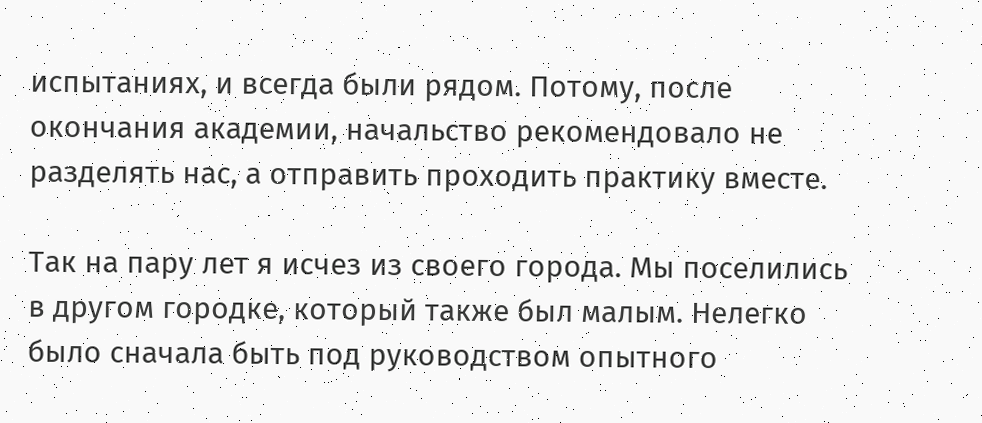испытаниях, и всегда были рядом. Потому, после окончания академии, начальство рекомендовало не разделять нас, а отправить проходить практику вместе.

Так на пару лет я исчез из своего города. Мы поселились в другом городке, который также был малым. Нелегко было сначала быть под руководством опытного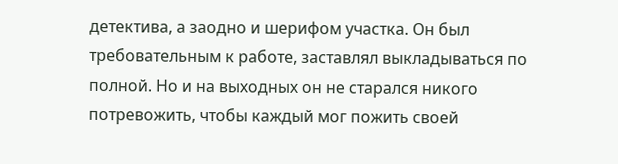детектива, а заодно и шерифом участка. Он был требовательным к работе, заставлял выкладываться по полной. Но и на выходных он не старался никого потревожить, чтобы каждый мог пожить своей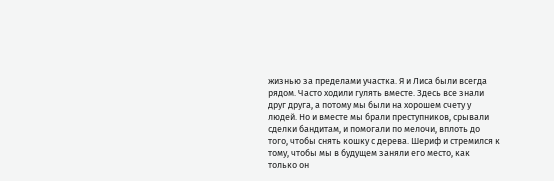жизнью за пределами участка. Я и Лиса были всегда рядом. Часто ходили гулять вместе. Здесь все знали друг друга, а потому мы были на хорошем счету у людей. Но и вместе мы брали преступников, срывали сделки бандитам, и помогали по мелочи, вплоть до того, чтобы снять кошку с дерева. Шериф и стремился к тому, чтобы мы в будущем заняли его место, как только он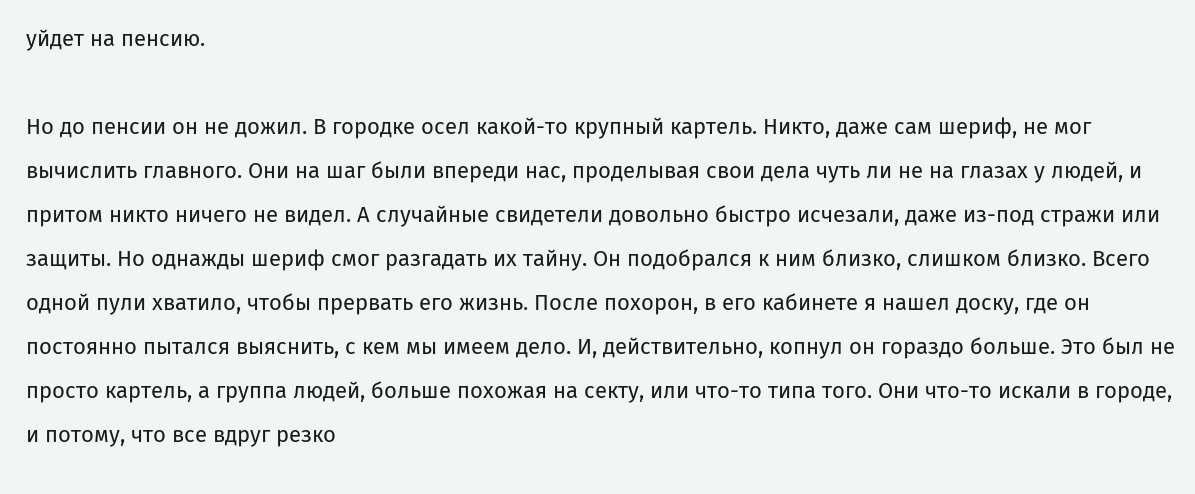уйдет на пенсию.

Но до пенсии он не дожил. В городке осел какой-то крупный картель. Никто, даже сам шериф, не мог вычислить главного. Они на шаг были впереди нас, проделывая свои дела чуть ли не на глазах у людей, и притом никто ничего не видел. А случайные свидетели довольно быстро исчезали, даже из-под стражи или защиты. Но однажды шериф смог разгадать их тайну. Он подобрался к ним близко, слишком близко. Всего одной пули хватило, чтобы прервать его жизнь. После похорон, в его кабинете я нашел доску, где он постоянно пытался выяснить, с кем мы имеем дело. И, действительно, копнул он гораздо больше. Это был не просто картель, а группа людей, больше похожая на секту, или что-то типа того. Они что-то искали в городе, и потому, что все вдруг резко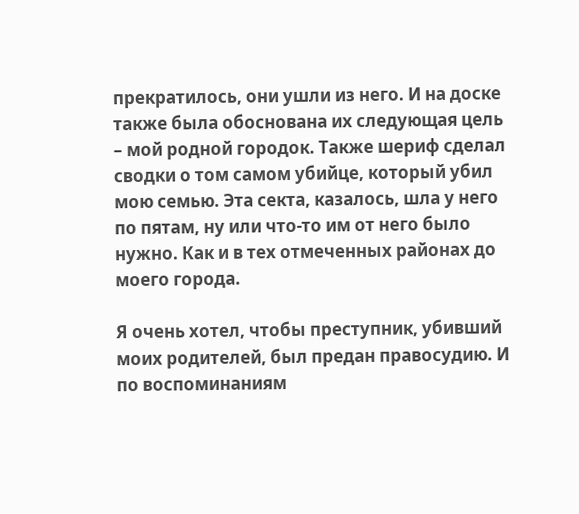прекратилось, они ушли из него. И на доске также была обоснована их следующая цель – мой родной городок. Также шериф сделал сводки о том самом убийце, который убил мою семью. Эта секта, казалось, шла у него по пятам, ну или что-то им от него было нужно. Как и в тех отмеченных районах до моего города.

Я очень хотел, чтобы преступник, убивший моих родителей, был предан правосудию. И по воспоминаниям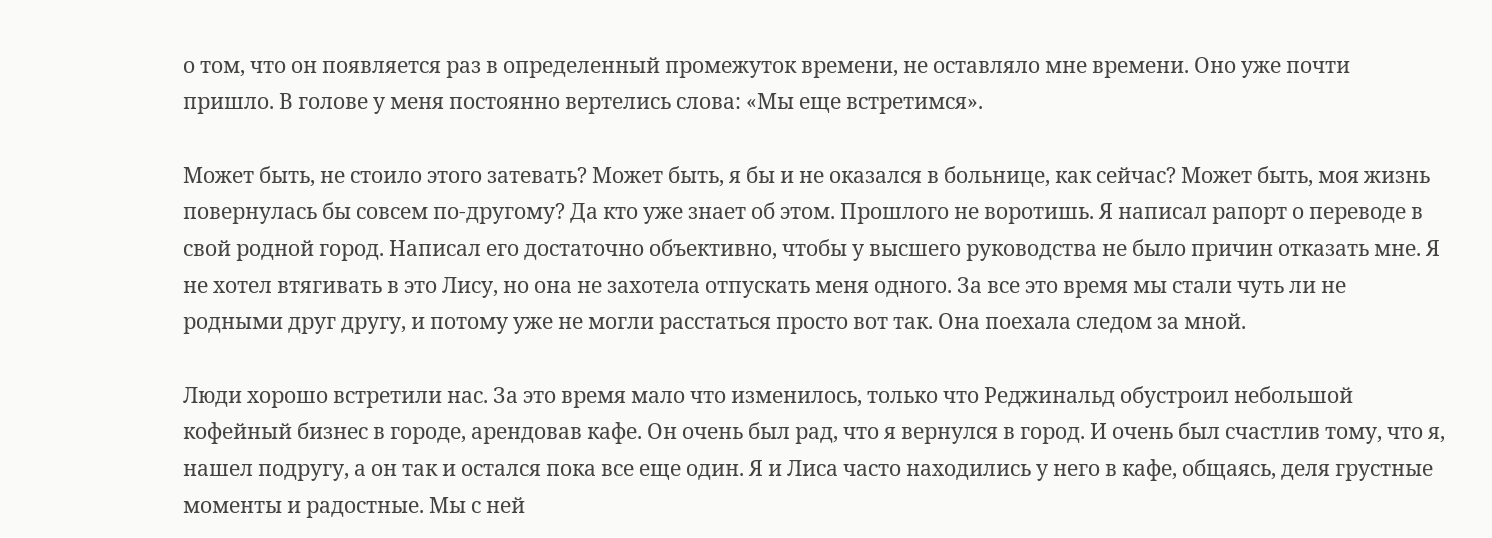о том, что он появляется раз в определенный промежуток времени, не оставляло мне времени. Оно уже почти пришло. В голове у меня постоянно вертелись слова: «Мы еще встретимся».

Может быть, не стоило этого затевать? Может быть, я бы и не оказался в больнице, как сейчас? Может быть, моя жизнь повернулась бы совсем по-другому? Да кто уже знает об этом. Прошлого не воротишь. Я написал рапорт о переводе в свой родной город. Написал его достаточно объективно, чтобы у высшего руководства не было причин отказать мне. Я не хотел втягивать в это Лису, но она не захотела отпускать меня одного. За все это время мы стали чуть ли не родными друг другу, и потому уже не могли расстаться просто вот так. Она поехала следом за мной.

Люди хорошо встретили нас. За это время мало что изменилось, только что Реджинальд обустроил небольшой кофейный бизнес в городе, арендовав кафе. Он очень был рад, что я вернулся в город. И очень был счастлив тому, что я, нашел подругу, а он так и остался пока все еще один. Я и Лиса часто находились у него в кафе, общаясь, деля грустные моменты и радостные. Мы с ней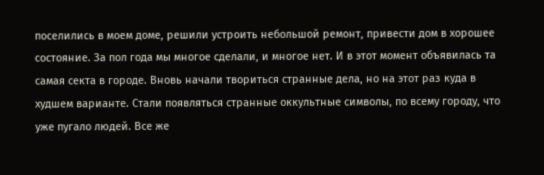поселились в моем доме, решили устроить небольшой ремонт, привести дом в хорошее состояние. За пол года мы многое сделали, и многое нет. И в этот момент объявилась та самая секта в городе. Вновь начали твориться странные дела, но на этот раз куда в худшем варианте. Стали появляться странные оккультные символы, по всему городу, что уже пугало людей. Все же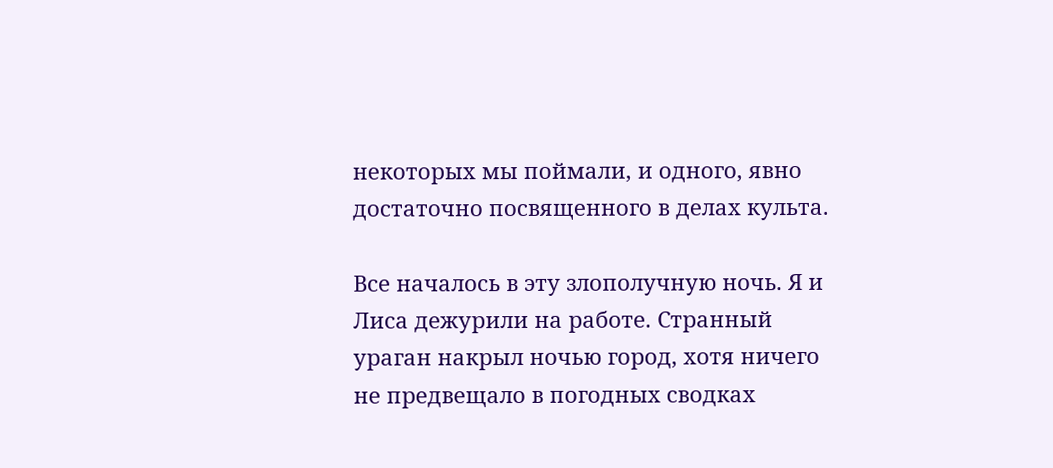некоторых мы поймали, и одного, явно достаточно посвященного в делах культа.

Все началось в эту злополучную ночь. Я и Лиса дежурили на работе. Странный ураган накрыл ночью город, хотя ничего не предвещало в погодных сводках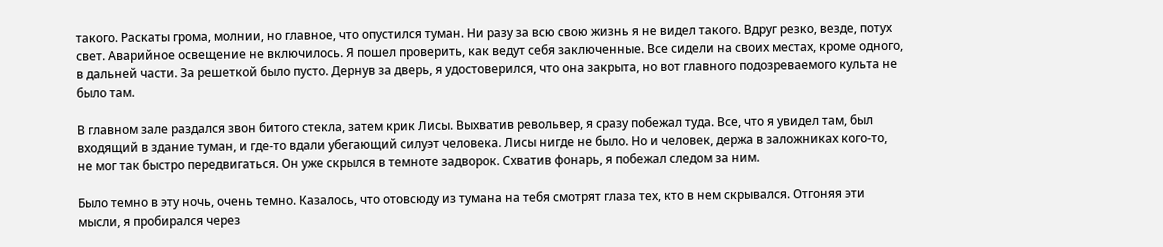такого. Раскаты грома, молнии, но главное, что опустился туман. Ни разу за всю свою жизнь я не видел такого. Вдруг резко, везде, потух свет. Аварийное освещение не включилось. Я пошел проверить, как ведут себя заключенные. Все сидели на своих местах, кроме одного, в дальней части. За решеткой было пусто. Дернув за дверь, я удостоверился, что она закрыта, но вот главного подозреваемого культа не было там.

В главном зале раздался звон битого стекла, затем крик Лисы. Выхватив револьвер, я сразу побежал туда. Все, что я увидел там, был входящий в здание туман, и где-то вдали убегающий силуэт человека. Лисы нигде не было. Но и человек, держа в заложниках кого-то, не мог так быстро передвигаться. Он уже скрылся в темноте задворок. Схватив фонарь, я побежал следом за ним.

Было темно в эту ночь, очень темно. Казалось, что отовсюду из тумана на тебя смотрят глаза тех, кто в нем скрывался. Отгоняя эти мысли, я пробирался через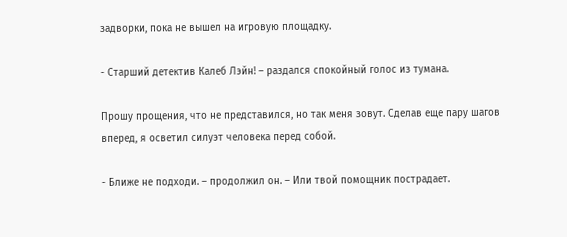задворки, пока не вышел на игровую площадку.

- Старший детектив Калеб Лэйн! – раздался спокойный голос из тумана.

Прошу прощения, что не представился, но так меня зовут. Сделав еще пару шагов вперед, я осветил силуэт человека перед собой.

- Ближе не подходи. – продолжил он. – Или твой помощник пострадает.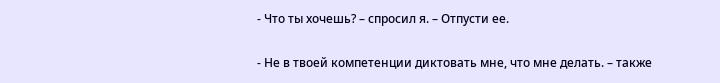- Что ты хочешь? – спросил я. – Отпусти ее.

- Не в твоей компетенции диктовать мне, что мне делать. – также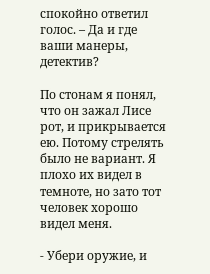спокойно ответил голос. – Да и где ваши манеры, детектив?

По стонам я понял, что он зажал Лисе рот, и прикрывается ею. Потому стрелять было не вариант. Я плохо их видел в темноте, но зато тот человек хорошо видел меня.

- Убери оружие, и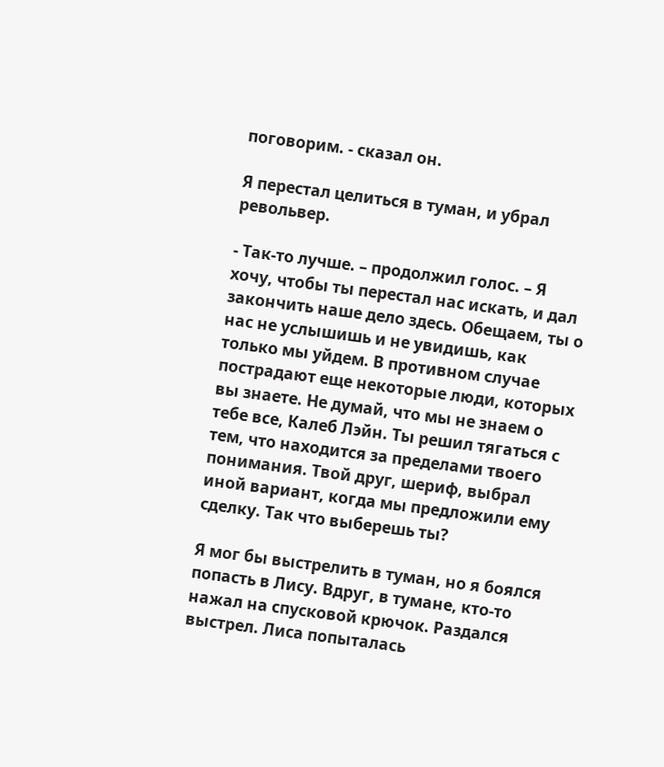поговорим. - сказал он.

Я перестал целиться в туман, и убрал револьвер.

- Так-то лучше. – продолжил голос. – Я хочу, чтобы ты перестал нас искать, и дал закончить наше дело здесь. Обещаем, ты о нас не услышишь и не увидишь, как только мы уйдем. В противном случае пострадают еще некоторые люди, которых вы знаете. Не думай, что мы не знаем о тебе все, Калеб Лэйн. Ты решил тягаться с тем, что находится за пределами твоего понимания. Твой друг, шериф, выбрал иной вариант, когда мы предложили ему сделку. Так что выберешь ты?

Я мог бы выстрелить в туман, но я боялся попасть в Лису. Вдруг, в тумане, кто-то нажал на спусковой крючок. Раздался выстрел. Лиса попыталась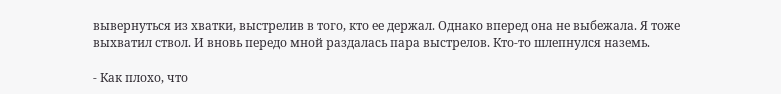вывернуться из хватки, выстрелив в того, кто ее держал. Однако вперед она не выбежала. Я тоже выхватил ствол. И вновь передо мной раздалась пара выстрелов. Кто-то шлепнулся наземь.

- Как плохо, что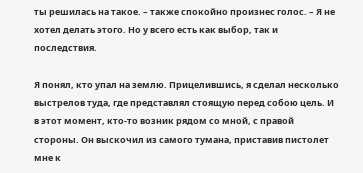ты решилась на такое. – также спокойно произнес голос. – Я не хотел делать этого. Но у всего есть как выбор, так и последствия.

Я понял, кто упал на землю. Прицелившись, я сделал несколько выстрелов туда, где представлял стоящую перед собою цель. И в этот момент, кто-то возник рядом со мной, с правой стороны. Он выскочил из самого тумана, приставив пистолет мне к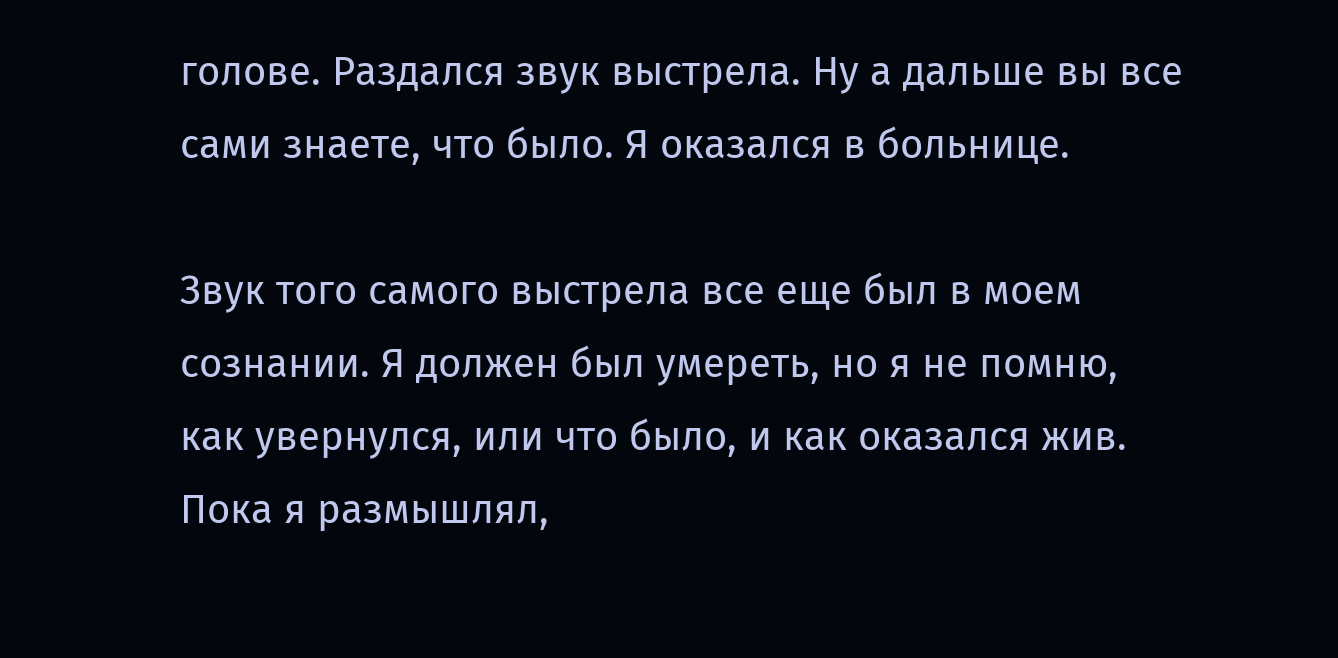голове. Раздался звук выстрела. Ну а дальше вы все сами знаете, что было. Я оказался в больнице.

Звук того самого выстрела все еще был в моем сознании. Я должен был умереть, но я не помню, как увернулся, или что было, и как оказался жив. Пока я размышлял,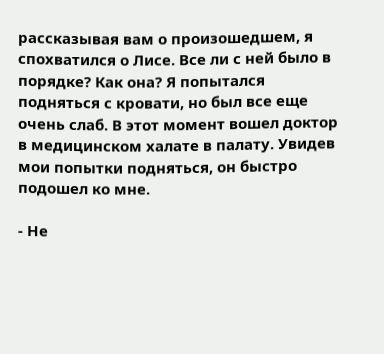рассказывая вам о произошедшем, я спохватился о Лисе. Все ли с ней было в порядке? Как она? Я попытался подняться с кровати, но был все еще очень слаб. В этот момент вошел доктор в медицинском халате в палату. Увидев мои попытки подняться, он быстро подошел ко мне.

- Не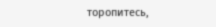торопитесь,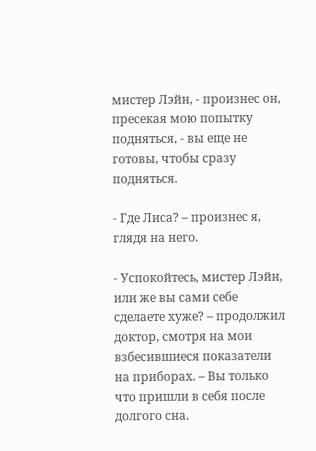мистер Лэйн, - произнес он, пресекая мою попытку подняться, - вы еще не готовы, чтобы сразу подняться.

- Где Лиса? – произнес я, глядя на него.

- Успокойтесь, мистер Лэйн, или же вы сами себе сделаете хуже? – продолжил доктор, смотря на мои взбесившиеся показатели на приборах. – Вы только что пришли в себя после долгого сна.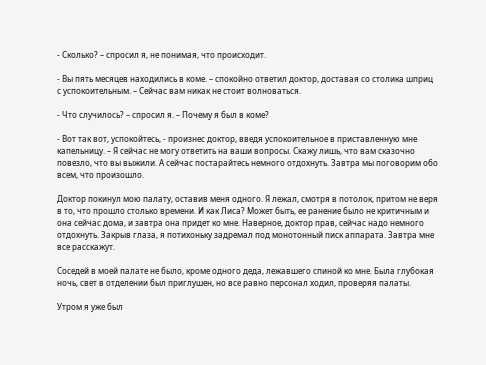- Сколько? – спросил я, не понимая, что происходит.

- Вы пять месяцев находились в коме. – спокойно ответил доктор, доставая со столика шприц с успокоительным. – Сейчас вам никак не стоит волноваться.

- Что случилось? – спросил я. – Почему я был в коме?

- Вот так вот, успокойтесь, - произнес доктор, введя успокоительное в приставленную мне капельницу. – Я сейчас не могу ответить на ваши вопросы. Скажу лишь, что вам сказочно повезло, что вы выжили. А сейчас постарайтесь немного отдохнуть. Завтра мы поговорим обо всем, что произошло.

Доктор покинул мою палату, оставив меня одного. Я лежал, смотря в потолок, притом не веря в то, что прошло столько времени. И как Лиса? Может быть, ее ранение было не критичным и она сейчас дома, и завтра она придет ко мне. Наверное, доктор прав, сейчас надо немного отдохнуть. Закрыв глаза, я потихоньку задремал под монотонный писк аппарата. Завтра мне все расскажут.

Соседей в моей палате не было, кроме одного деда, лежавшего спиной ко мне. Была глубокая ночь, свет в отделении был приглушен, но все равно персонал ходил, проверяя палаты.

Утром я уже был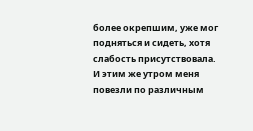более окрепшим, уже мог подняться и сидеть, хотя слабость присутствовала. И этим же утром меня повезли по различным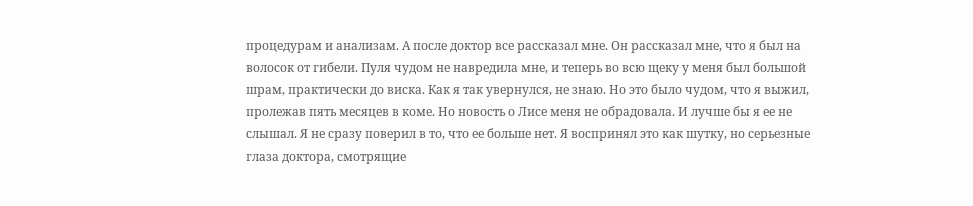процедурам и анализам. А после доктор все рассказал мне. Он рассказал мне, что я был на волосок от гибели. Пуля чудом не навредила мне, и теперь во всю щеку у меня был большой шрам, практически до виска. Как я так увернулся, не знаю. Но это было чудом, что я выжил, пролежав пять месяцев в коме. Но новость о Лисе меня не обрадовала. И лучше бы я ее не слышал. Я не сразу поверил в то, что ее больше нет. Я воспринял это как шутку, но серьезные глаза доктора, смотрящие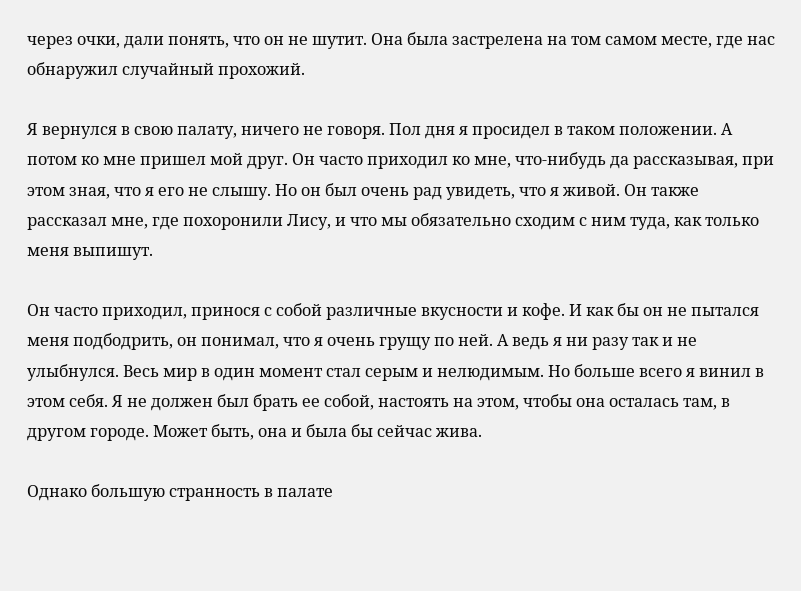через очки, дали понять, что он не шутит. Она была застрелена на том самом месте, где нас обнаружил случайный прохожий.

Я вернулся в свою палату, ничего не говоря. Пол дня я просидел в таком положении. А потом ко мне пришел мой друг. Он часто приходил ко мне, что-нибудь да рассказывая, при этом зная, что я его не слышу. Но он был очень рад увидеть, что я живой. Он также рассказал мне, где похоронили Лису, и что мы обязательно сходим с ним туда, как только меня выпишут.

Он часто приходил, принося с собой различные вкусности и кофе. И как бы он не пытался меня подбодрить, он понимал, что я очень грущу по ней. А ведь я ни разу так и не улыбнулся. Весь мир в один момент стал серым и нелюдимым. Но больше всего я винил в этом себя. Я не должен был брать ее собой, настоять на этом, чтобы она осталась там, в другом городе. Может быть, она и была бы сейчас жива.

Однако большую странность в палате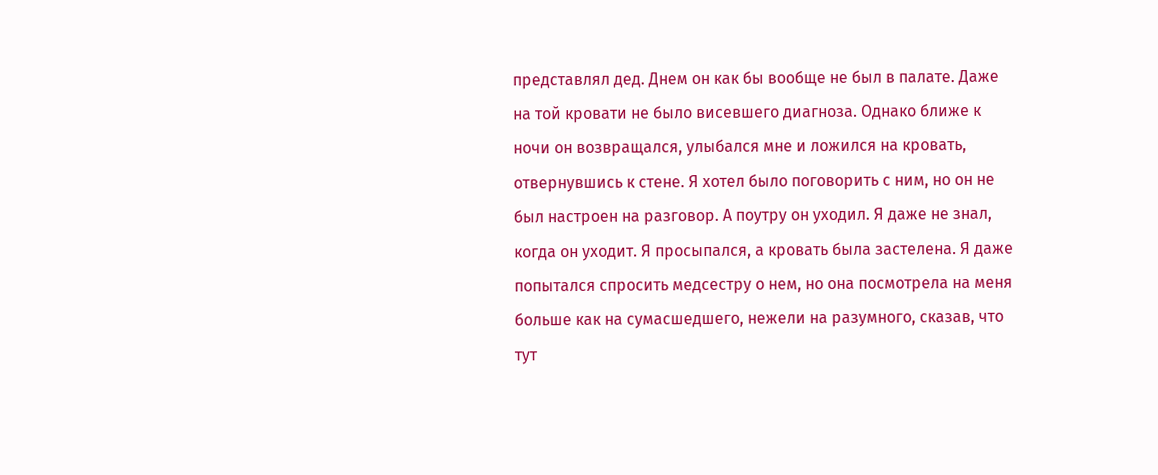представлял дед. Днем он как бы вообще не был в палате. Даже на той кровати не было висевшего диагноза. Однако ближе к ночи он возвращался, улыбался мне и ложился на кровать, отвернувшись к стене. Я хотел было поговорить с ним, но он не был настроен на разговор. А поутру он уходил. Я даже не знал, когда он уходит. Я просыпался, а кровать была застелена. Я даже попытался спросить медсестру о нем, но она посмотрела на меня больше как на сумасшедшего, нежели на разумного, сказав, что тут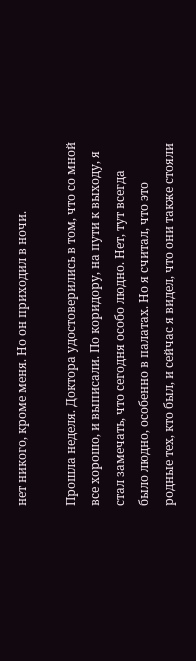нет никого, кроме меня. Но он приходил в ночи.

Прошла неделя. Доктора удостоверились в том, что со мной все хорошо, и выписали. По коридору, на пути к выходу, я стал замечать, что сегодня особо людно. Нет, тут всегда было людно, особенно в палатах. Но я считал, что это родные тех, кто был, и сейчас я видел, что они также стояли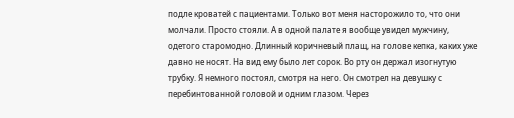подле кроватей с пациентами. Только вот меня насторожило то, что они молчали. Просто стояли. А в одной палате я вообще увидел мужчину, одетого старомодно. Длинный коричневый плащ, на голове кепка, каких уже давно не носят. На вид ему было лет сорок. Во рту он держал изогнутую трубку. Я немного постоял, смотря на него. Он смотрел на девушку с перебинтованной головой и одним глазом. Через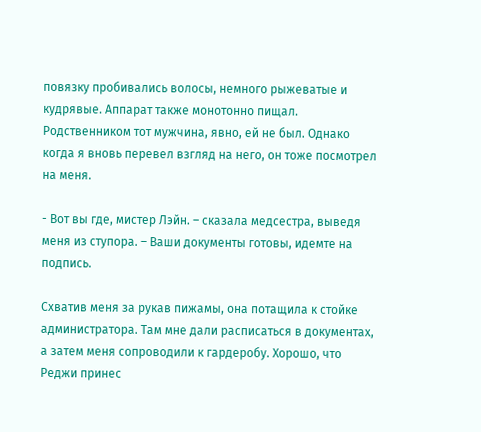повязку пробивались волосы, немного рыжеватые и кудрявые. Аппарат также монотонно пищал. Родственником тот мужчина, явно, ей не был. Однако когда я вновь перевел взгляд на него, он тоже посмотрел на меня.

- Вот вы где, мистер Лэйн. – сказала медсестра, выведя меня из ступора. – Ваши документы готовы, идемте на подпись.

Схватив меня за рукав пижамы, она потащила к стойке администратора. Там мне дали расписаться в документах, а затем меня сопроводили к гардеробу. Хорошо, что Реджи принес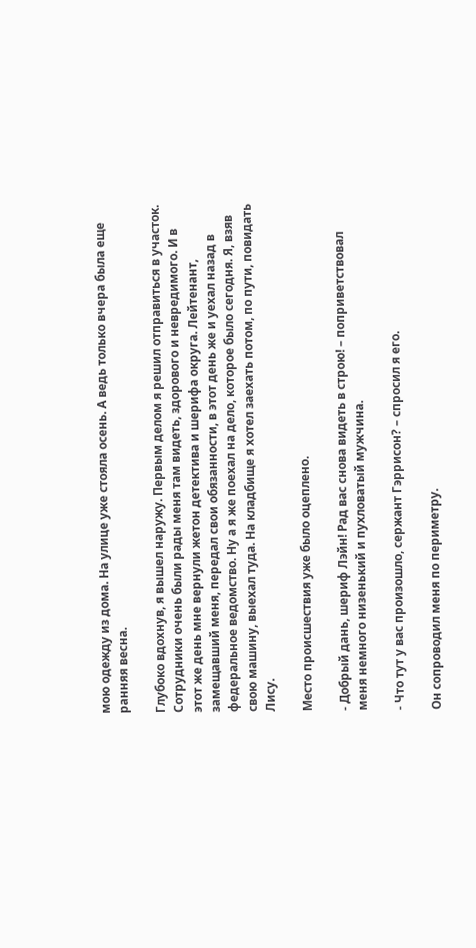мою одежду из дома. На улице уже стояла осень. А ведь только вчера была еще ранняя весна.

Глубоко вдохнув, я вышел наружу. Первым делом я решил отправиться в участок. Сотрудники очень были рады меня там видеть, здорового и невредимого. И в этот же день мне вернули жетон детектива и шерифа округа. Лейтенант, замещавший меня, передал свои обязанности, в этот день же и уехал назад в федеральное ведомство. Ну а я же поехал на дело, которое было сегодня. Я, взяв свою машину, выехал туда. На кладбище я хотел заехать потом, по пути, повидать Лису.

Место происшествия уже было оцеплено.

- Добрый дань, шериф Лэйн! Рад вас снова видеть в строю! – поприветствовал меня немного низенький и пухловатый мужчина.

- Что тут у вас произошло, сержант Гэррисон? – спросил я его.

Он сопроводил меня по периметру.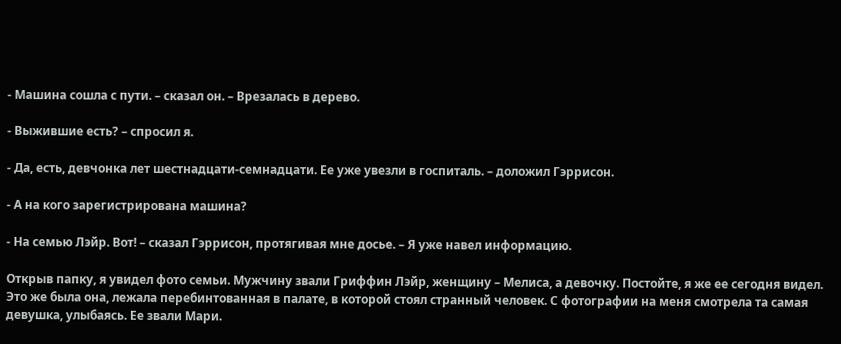- Машина сошла с пути. – сказал он. – Врезалась в дерево.

- Выжившие есть? – спросил я.

- Да, есть, девчонка лет шестнадцати-семнадцати. Ее уже увезли в госпиталь. – доложил Гэррисон.

- А на кого зарегистрирована машина?

- На семью Лэйр. Вот! – сказал Гэррисон, протягивая мне досье. – Я уже навел информацию.

Открыв папку, я увидел фото семьи. Мужчину звали Гриффин Лэйр, женщину – Мелиса, а девочку. Постойте, я же ее сегодня видел. Это же была она, лежала перебинтованная в палате, в которой стоял странный человек. С фотографии на меня смотрела та самая девушка, улыбаясь. Ее звали Мари.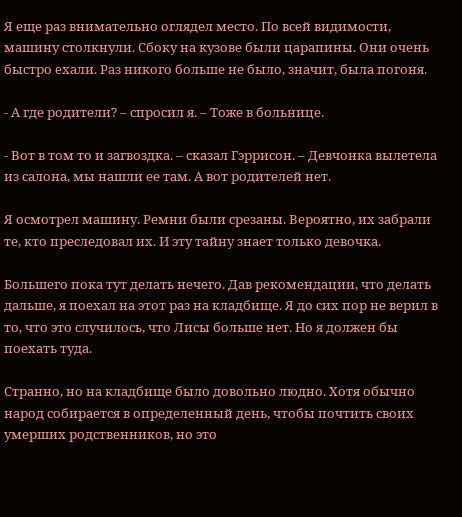Я еще раз внимательно оглядел место. По всей видимости, машину столкнули. Сбоку на кузове были царапины. Они очень быстро ехали. Раз никого больше не было, значит, была погоня.

- А где родители? – спросил я. – Тоже в больнице.

- Вот в том то и загвоздка. – сказал Гэррисон. – Девчонка вылетела из салона, мы нашли ее там. А вот родителей нет.

Я осмотрел машину. Ремни были срезаны. Вероятно, их забрали те, кто преследовал их. И эту тайну знает только девочка.

Большего пока тут делать нечего. Дав рекомендации, что делать дальше, я поехал на этот раз на кладбище. Я до сих пор не верил в то, что это случилось, что Лисы больше нет. Но я должен бы поехать туда.

Странно, но на кладбище было довольно людно. Хотя обычно народ собирается в определенный день, чтобы почтить своих умерших родственников, но это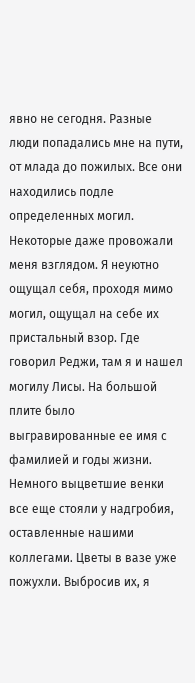явно не сегодня. Разные люди попадались мне на пути, от млада до пожилых. Все они находились подле определенных могил. Некоторые даже провожали меня взглядом. Я неуютно ощущал себя, проходя мимо могил, ощущал на себе их пристальный взор. Где говорил Реджи, там я и нашел могилу Лисы. На большой плите было выгравированные ее имя с фамилией и годы жизни. Немного выцветшие венки все еще стояли у надгробия, оставленные нашими коллегами. Цветы в вазе уже пожухли. Выбросив их, я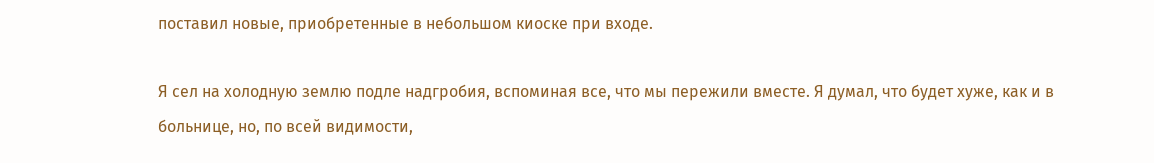поставил новые, приобретенные в небольшом киоске при входе.

Я сел на холодную землю подле надгробия, вспоминая все, что мы пережили вместе. Я думал, что будет хуже, как и в больнице, но, по всей видимости,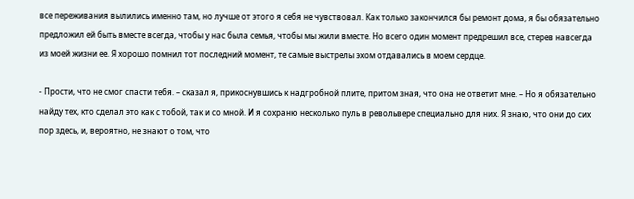все переживания вылились именно там, но лучше от этого я себя не чувствовал. Как только закончился бы ремонт дома, я бы обязательно предложил ей быть вместе всегда, чтобы у нас была семья, чтобы мы жили вместе. Но всего один момент предрешил все, стерев навсегда из моей жизни ее. Я хорошо помнил тот последний момент, те самые выстрелы эхом отдавались в моем сердце.

- Прости, что не смог спасти тебя. – сказал я, прикоснувшись к надгробной плите, притом зная, что она не ответит мне. – Но я обязательно найду тех, кто сделал это как с тобой, так и со мной. И я сохраню несколько пуль в револьвере специально для них. Я знаю, что они до сих пор здесь, и, вероятно, не знают о том, что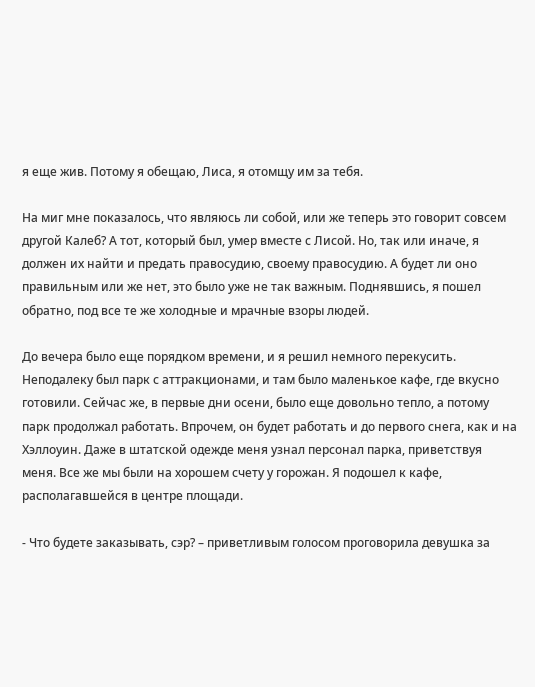я еще жив. Потому я обещаю, Лиса, я отомщу им за тебя.

На миг мне показалось, что являюсь ли собой, или же теперь это говорит совсем другой Калеб? А тот, который был, умер вместе с Лисой. Но, так или иначе, я должен их найти и предать правосудию, своему правосудию. А будет ли оно правильным или же нет, это было уже не так важным. Поднявшись, я пошел обратно, под все те же холодные и мрачные взоры людей.

До вечера было еще порядком времени, и я решил немного перекусить. Неподалеку был парк с аттракционами, и там было маленькое кафе, где вкусно готовили. Сейчас же, в первые дни осени, было еще довольно тепло, а потому парк продолжал работать. Впрочем, он будет работать и до первого снега, как и на Хэллоуин. Даже в штатской одежде меня узнал персонал парка, приветствуя меня. Все же мы были на хорошем счету у горожан. Я подошел к кафе, располагавшейся в центре площади.

- Что будете заказывать, сэр? – приветливым голосом проговорила девушка за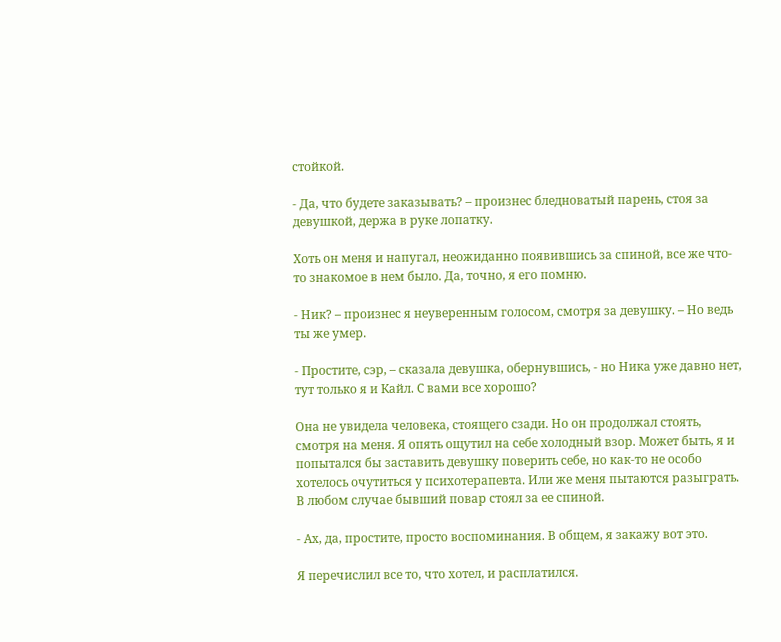стойкой.

- Да, что будете заказывать? – произнес бледноватый парень, стоя за девушкой, держа в руке лопатку.

Хоть он меня и напугал, неожиданно появившись за спиной, все же что-то знакомое в нем было. Да, точно, я его помню.

- Ник? – произнес я неуверенным голосом, смотря за девушку. – Но ведь ты же умер.

- Простите, сэр, – сказала девушка, обернувшись, - но Ника уже давно нет, тут только я и Кайл. С вами все хорошо?

Она не увидела человека, стоящего сзади. Но он продолжал стоять, смотря на меня. Я опять ощутил на себе холодный взор. Может быть, я и попытался бы заставить девушку поверить себе, но как-то не особо хотелось очутиться у психотерапевта. Или же меня пытаются разыграть. В любом случае бывший повар стоял за ее спиной.

- Ах, да, простите, просто воспоминания. В общем, я закажу вот это.

Я перечислил все то, что хотел, и расплатился.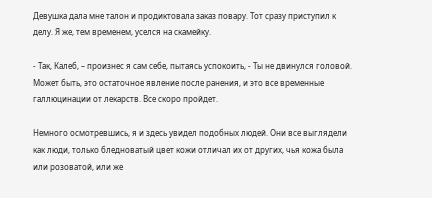Девушка дала мне талон и продиктовала заказ повару. Тот сразу приступил к делу. Я же, тем временем, уселся на скамейку.

- Так, Калеб, – произнес я сам себе, пытаясь успокоить, - Ты не двинулся головой. Может быть, это остаточное явление после ранения, и это все временные галлюцинации от лекарств. Все скоро пройдет.

Немного осмотревшись, я и здесь увидел подобных людей. Они все выглядели как люди, только бледноватый цвет кожи отличал их от других, чья кожа была или розоватой, или же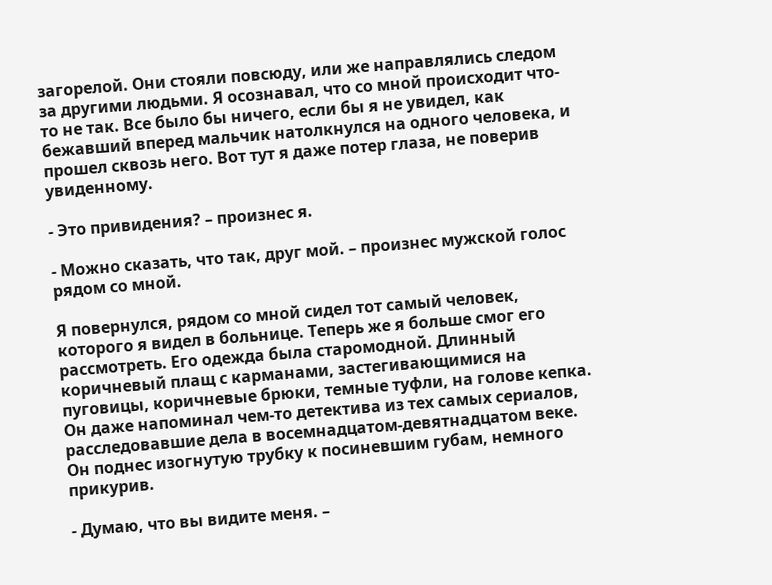загорелой. Они стояли повсюду, или же направлялись следом за другими людьми. Я осознавал, что со мной происходит что-то не так. Все было бы ничего, если бы я не увидел, как бежавший вперед мальчик натолкнулся на одного человека, и прошел сквозь него. Вот тут я даже потер глаза, не поверив увиденному.

- Это привидения? – произнес я.

- Можно сказать, что так, друг мой. – произнес мужской голос рядом со мной.

Я повернулся, рядом со мной сидел тот самый человек, которого я видел в больнице. Теперь же я больше смог его рассмотреть. Его одежда была старомодной. Длинный коричневый плащ с карманами, застегивающимися на пуговицы, коричневые брюки, темные туфли, на голове кепка. Он даже напоминал чем-то детектива из тех самых сериалов, расследовавшие дела в восемнадцатом-девятнадцатом веке. Он поднес изогнутую трубку к посиневшим губам, немного прикурив.

- Думаю, что вы видите меня. –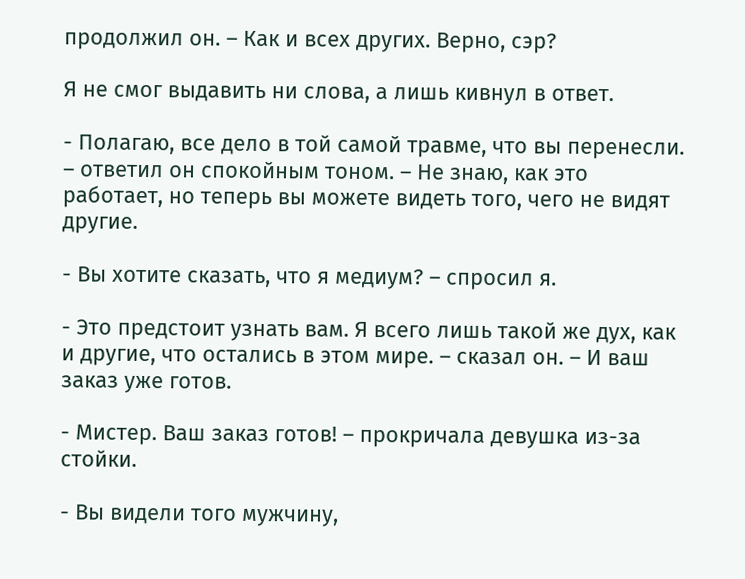продолжил он. – Как и всех других. Верно, сэр?

Я не смог выдавить ни слова, а лишь кивнул в ответ.

- Полагаю, все дело в той самой травме, что вы перенесли. – ответил он спокойным тоном. – Не знаю, как это работает, но теперь вы можете видеть того, чего не видят другие.

- Вы хотите сказать, что я медиум? – спросил я.

- Это предстоит узнать вам. Я всего лишь такой же дух, как и другие, что остались в этом мире. – сказал он. – И ваш заказ уже готов.

- Мистер. Ваш заказ готов! – прокричала девушка из-за стойки.

- Вы видели того мужчину,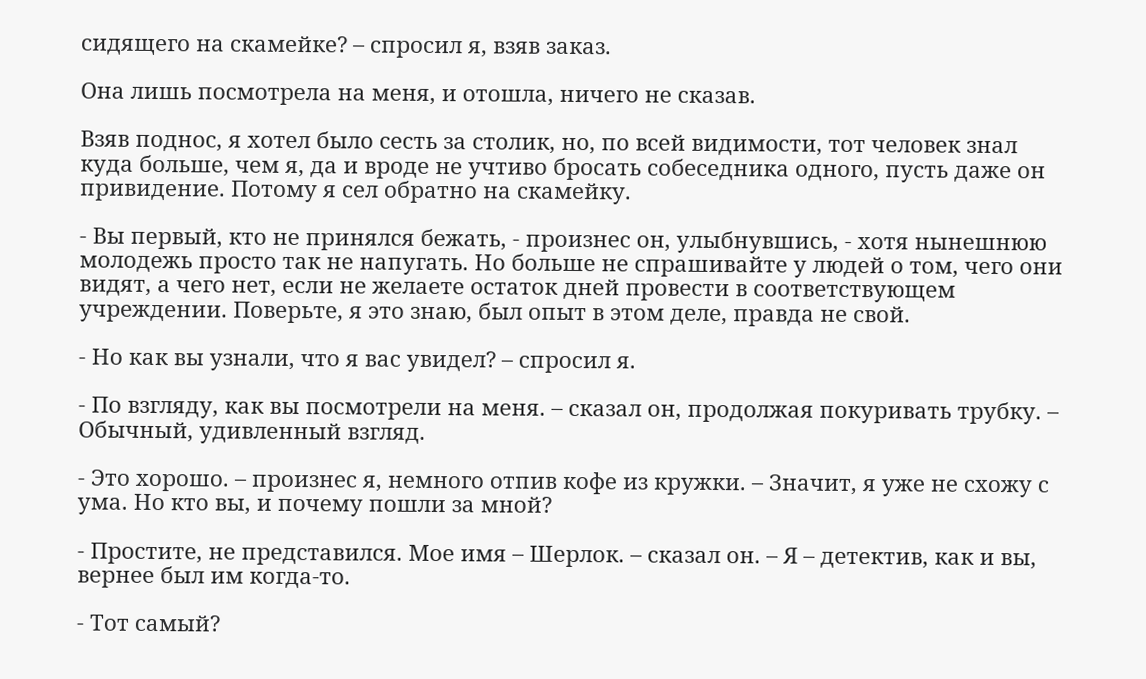сидящего на скамейке? – спросил я, взяв заказ.

Она лишь посмотрела на меня, и отошла, ничего не сказав.

Взяв поднос, я хотел было сесть за столик, но, по всей видимости, тот человек знал куда больше, чем я, да и вроде не учтиво бросать собеседника одного, пусть даже он привидение. Потому я сел обратно на скамейку.

- Вы первый, кто не принялся бежать, - произнес он, улыбнувшись, - хотя нынешнюю молодежь просто так не напугать. Но больше не спрашивайте у людей о том, чего они видят, а чего нет, если не желаете остаток дней провести в соответствующем учреждении. Поверьте, я это знаю, был опыт в этом деле, правда не свой.

- Но как вы узнали, что я вас увидел? – спросил я.

- По взгляду, как вы посмотрели на меня. – сказал он, продолжая покуривать трубку. – Обычный, удивленный взгляд.

- Это хорошо. – произнес я, немного отпив кофе из кружки. – Значит, я уже не схожу с ума. Но кто вы, и почему пошли за мной?

- Простите, не представился. Мое имя – Шерлок. – сказал он. – Я – детектив, как и вы, вернее был им когда-то.

- Тот самый?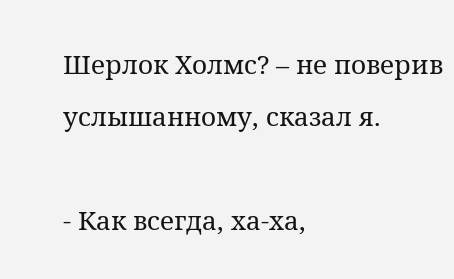Шерлок Холмс? – не поверив услышанному, сказал я.

- Как всегда, ха-ха,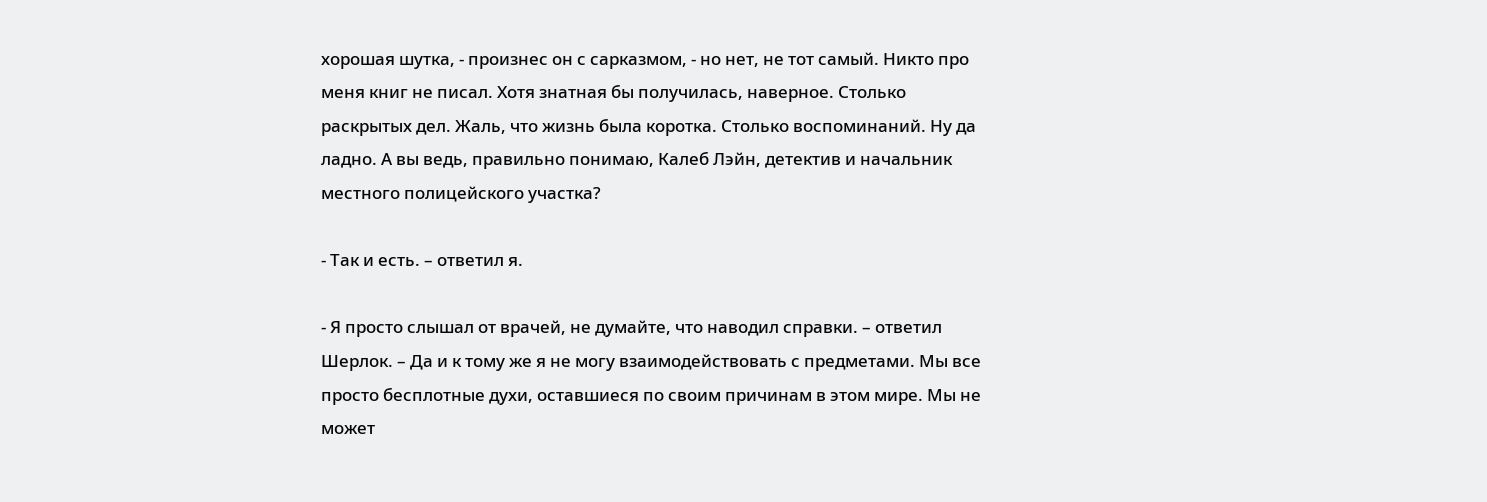хорошая шутка, - произнес он с сарказмом, - но нет, не тот самый. Никто про меня книг не писал. Хотя знатная бы получилась, наверное. Столько раскрытых дел. Жаль, что жизнь была коротка. Столько воспоминаний. Ну да ладно. А вы ведь, правильно понимаю, Калеб Лэйн, детектив и начальник местного полицейского участка?

- Так и есть. – ответил я.

- Я просто слышал от врачей, не думайте, что наводил справки. – ответил Шерлок. – Да и к тому же я не могу взаимодействовать с предметами. Мы все просто бесплотные духи, оставшиеся по своим причинам в этом мире. Мы не может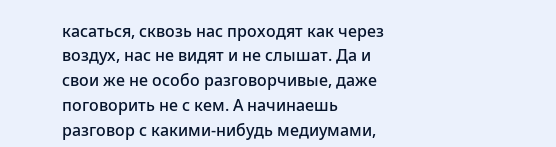касаться, сквозь нас проходят как через воздух, нас не видят и не слышат. Да и свои же не особо разговорчивые, даже поговорить не с кем. А начинаешь разговор с какими-нибудь медиумами,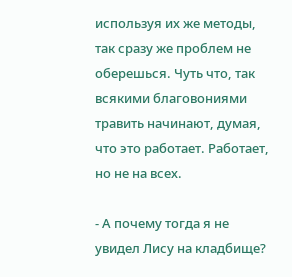используя их же методы, так сразу же проблем не оберешься. Чуть что, так всякими благовониями травить начинают, думая, что это работает. Работает, но не на всех.

- А почему тогда я не увидел Лису на кладбище?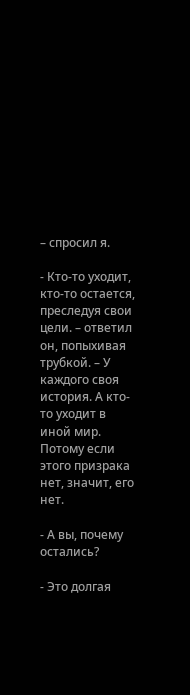– спросил я.

- Кто-то уходит, кто-то остается, преследуя свои цели. – ответил он, попыхивая трубкой. – У каждого своя история. А кто-то уходит в иной мир. Потому если этого призрака нет, значит, его нет.

- А вы, почему остались?

- Это долгая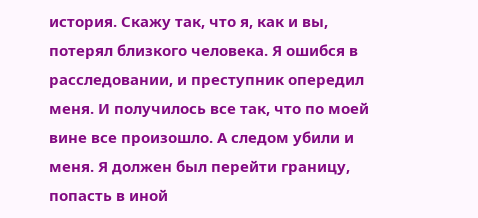история. Скажу так, что я, как и вы, потерял близкого человека. Я ошибся в расследовании, и преступник опередил меня. И получилось все так, что по моей вине все произошло. А следом убили и меня. Я должен был перейти границу, попасть в иной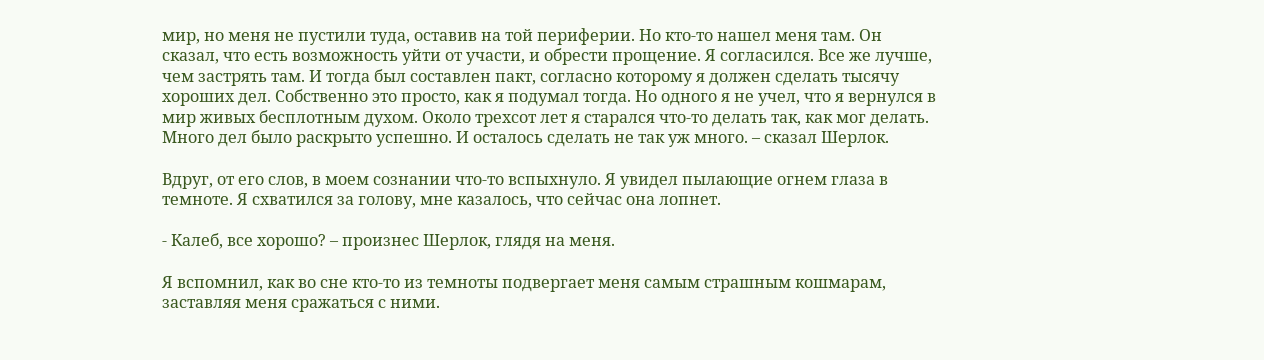мир, но меня не пустили туда, оставив на той периферии. Но кто-то нашел меня там. Он сказал, что есть возможность уйти от участи, и обрести прощение. Я согласился. Все же лучше, чем застрять там. И тогда был составлен пакт, согласно которому я должен сделать тысячу хороших дел. Собственно это просто, как я подумал тогда. Но одного я не учел, что я вернулся в мир живых бесплотным духом. Около трехсот лет я старался что-то делать так, как мог делать. Много дел было раскрыто успешно. И осталось сделать не так уж много. – сказал Шерлок.

Вдруг, от его слов, в моем сознании что-то вспыхнуло. Я увидел пылающие огнем глаза в темноте. Я схватился за голову, мне казалось, что сейчас она лопнет.

- Калеб, все хорошо? – произнес Шерлок, глядя на меня.

Я вспомнил, как во сне кто-то из темноты подвергает меня самым страшным кошмарам, заставляя меня сражаться с ними.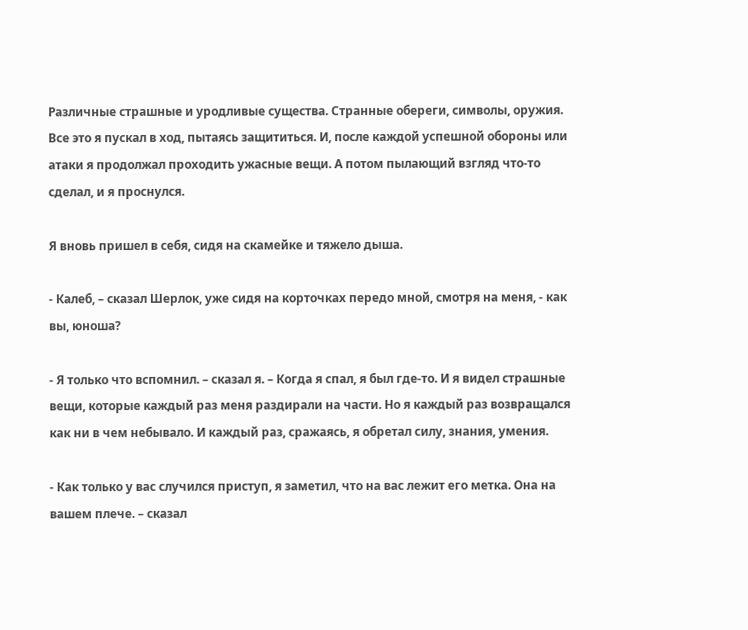Различные страшные и уродливые существа. Странные обереги, символы, оружия. Все это я пускал в ход, пытаясь защититься. И, после каждой успешной обороны или атаки я продолжал проходить ужасные вещи. А потом пылающий взгляд что-то сделал, и я проснулся.

Я вновь пришел в себя, сидя на скамейке и тяжело дыша.

- Калеб, – сказал Шерлок, уже сидя на корточках передо мной, смотря на меня, - как вы, юноша?

- Я только что вспомнил. – сказал я. – Когда я спал, я был где-то. И я видел страшные вещи, которые каждый раз меня раздирали на части. Но я каждый раз возвращался как ни в чем небывало. И каждый раз, сражаясь, я обретал силу, знания, умения.

- Как только у вас случился приступ, я заметил, что на вас лежит его метка. Она на вашем плече. – сказал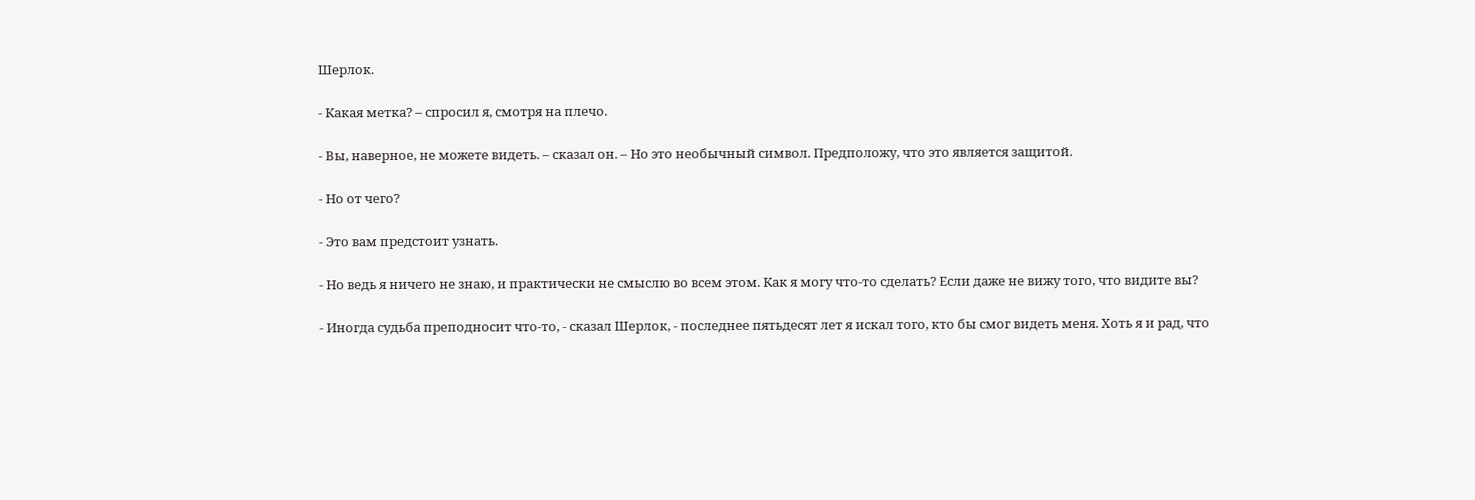Шерлок.

- Какая метка? – спросил я, смотря на плечо.

- Вы, наверное, не можете видеть. – сказал он. – Но это необычный символ. Предположу, что это является защитой.

- Но от чего?

- Это вам предстоит узнать.

- Но ведь я ничего не знаю, и практически не смыслю во всем этом. Как я могу что-то сделать? Если даже не вижу того, что видите вы?

- Иногда судьба преподносит что-то, - сказал Шерлок, - последнее пятьдесят лет я искал того, кто бы смог видеть меня. Хоть я и рад, что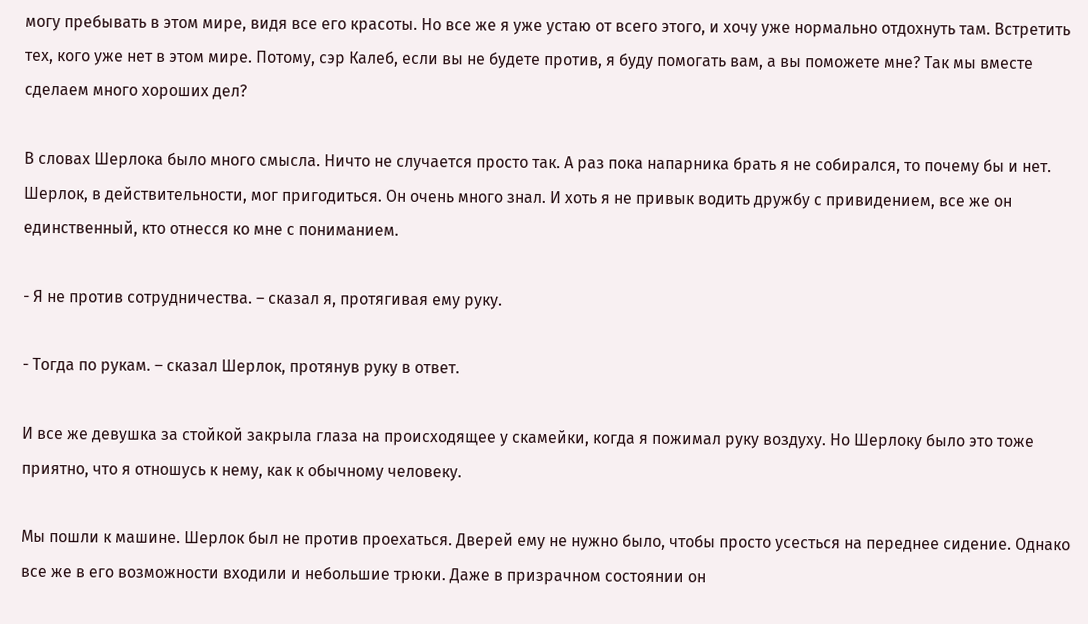могу пребывать в этом мире, видя все его красоты. Но все же я уже устаю от всего этого, и хочу уже нормально отдохнуть там. Встретить тех, кого уже нет в этом мире. Потому, сэр Калеб, если вы не будете против, я буду помогать вам, а вы поможете мне? Так мы вместе сделаем много хороших дел?

В словах Шерлока было много смысла. Ничто не случается просто так. А раз пока напарника брать я не собирался, то почему бы и нет. Шерлок, в действительности, мог пригодиться. Он очень много знал. И хоть я не привык водить дружбу с привидением, все же он единственный, кто отнесся ко мне с пониманием.

- Я не против сотрудничества. – сказал я, протягивая ему руку.

- Тогда по рукам. – сказал Шерлок, протянув руку в ответ.

И все же девушка за стойкой закрыла глаза на происходящее у скамейки, когда я пожимал руку воздуху. Но Шерлоку было это тоже приятно, что я отношусь к нему, как к обычному человеку.

Мы пошли к машине. Шерлок был не против проехаться. Дверей ему не нужно было, чтобы просто усесться на переднее сидение. Однако все же в его возможности входили и небольшие трюки. Даже в призрачном состоянии он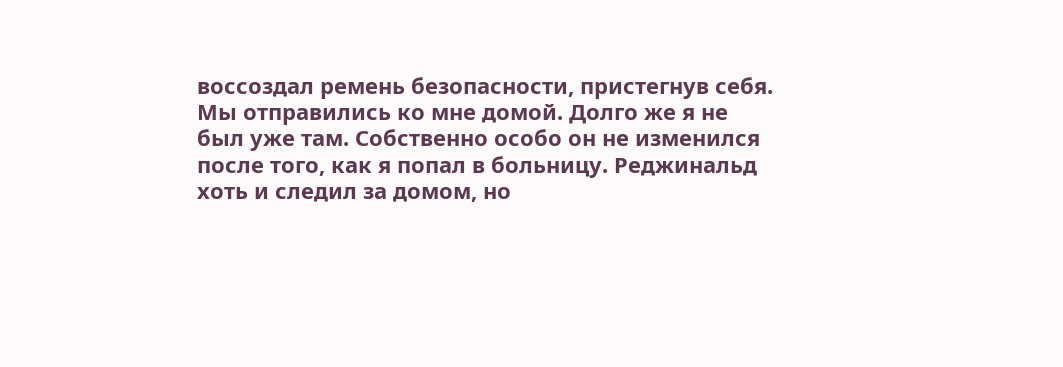воссоздал ремень безопасности, пристегнув себя. Мы отправились ко мне домой. Долго же я не был уже там. Собственно особо он не изменился после того, как я попал в больницу. Реджинальд хоть и следил за домом, но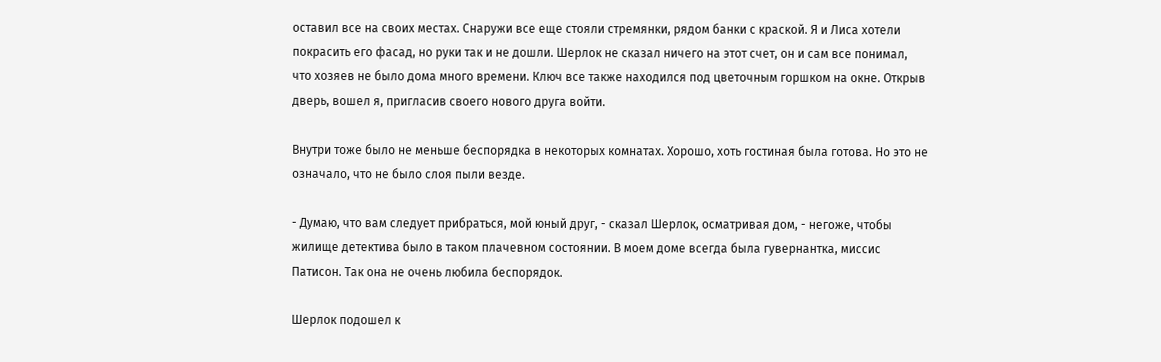оставил все на своих местах. Снаружи все еще стояли стремянки, рядом банки с краской. Я и Лиса хотели покрасить его фасад, но руки так и не дошли. Шерлок не сказал ничего на этот счет, он и сам все понимал, что хозяев не было дома много времени. Ключ все также находился под цветочным горшком на окне. Открыв дверь, вошел я, пригласив своего нового друга войти.

Внутри тоже было не меньше беспорядка в некоторых комнатах. Хорошо, хоть гостиная была готова. Но это не означало, что не было слоя пыли везде.

- Думаю, что вам следует прибраться, мой юный друг, - сказал Шерлок, осматривая дом, - негоже, чтобы жилище детектива было в таком плачевном состоянии. В моем доме всегда была гувернантка, миссис Патисон. Так она не очень любила беспорядок.

Шерлок подошел к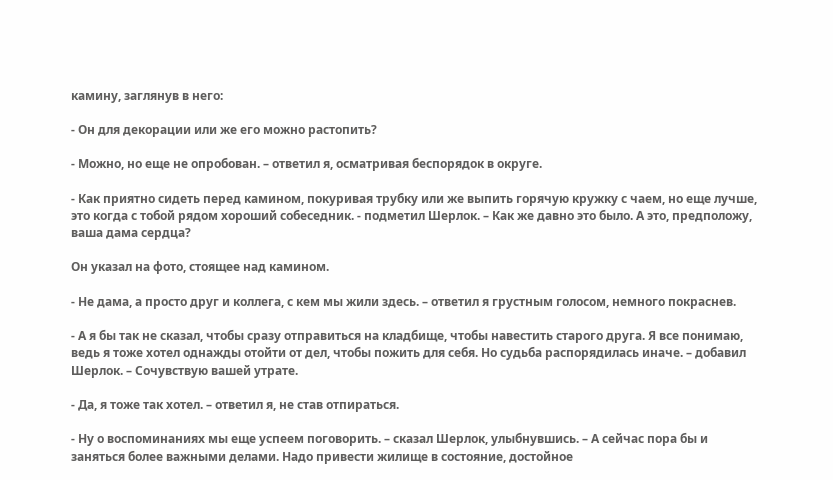камину, заглянув в него:

- Он для декорации или же его можно растопить?

- Можно, но еще не опробован. – ответил я, осматривая беспорядок в округе.

- Как приятно сидеть перед камином, покуривая трубку или же выпить горячую кружку с чаем, но еще лучше, это когда с тобой рядом хороший собеседник. - подметил Шерлок. – Как же давно это было. А это, предположу, ваша дама сердца?

Он указал на фото, стоящее над камином.

- Не дама, а просто друг и коллега, с кем мы жили здесь. – ответил я грустным голосом, немного покраснев.

- А я бы так не сказал, чтобы сразу отправиться на кладбище, чтобы навестить старого друга. Я все понимаю, ведь я тоже хотел однажды отойти от дел, чтобы пожить для себя. Но судьба распорядилась иначе. – добавил Шерлок. – Сочувствую вашей утрате.

- Да, я тоже так хотел. – ответил я, не став отпираться.

- Ну о воспоминаниях мы еще успеем поговорить. – сказал Шерлок, улыбнувшись. – А сейчас пора бы и заняться более важными делами. Надо привести жилище в состояние, достойное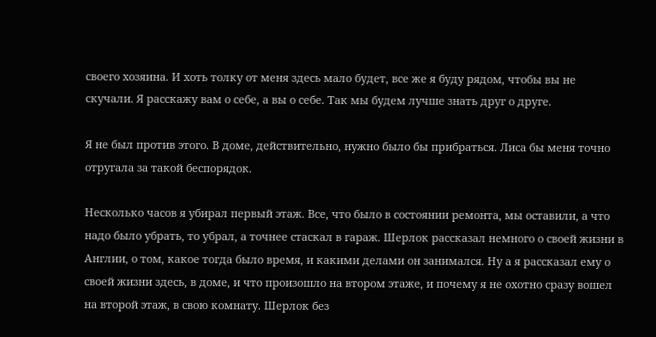своего хозяина. И хоть толку от меня здесь мало будет, все же я буду рядом, чтобы вы не скучали. Я расскажу вам о себе, а вы о себе. Так мы будем лучше знать друг о друге.

Я не был против этого. В доме, действительно, нужно было бы прибраться. Лиса бы меня точно отругала за такой беспорядок.

Несколько часов я убирал первый этаж. Все, что было в состоянии ремонта, мы оставили, а что надо было убрать, то убрал, а точнее стаскал в гараж. Шерлок рассказал немного о своей жизни в Англии, о том, какое тогда было время, и какими делами он занимался. Ну а я рассказал ему о своей жизни здесь, в доме, и что произошло на втором этаже, и почему я не охотно сразу вошел на второй этаж, в свою комнату. Шерлок без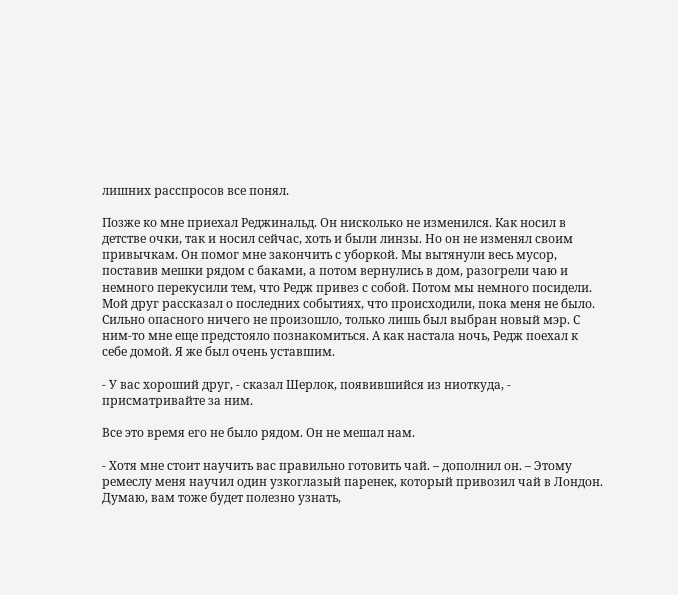лишних расспросов все понял.

Позже ко мне приехал Реджинальд. Он нисколько не изменился. Как носил в детстве очки, так и носил сейчас, хоть и были линзы. Но он не изменял своим привычкам. Он помог мне закончить с уборкой. Мы вытянули весь мусор, поставив мешки рядом с баками, а потом вернулись в дом, разогрели чаю и немного перекусили тем, что Редж привез с собой. Потом мы немного посидели. Мой друг рассказал о последних событиях, что происходили, пока меня не было. Сильно опасного ничего не произошло, только лишь был выбран новый мэр. С ним-то мне еще предстояло познакомиться. А как настала ночь, Редж поехал к себе домой. Я же был очень уставшим.

- У вас хороший друг, - сказал Шерлок, появившийся из ниоткуда, - присматривайте за ним.

Все это время его не было рядом. Он не мешал нам.

- Хотя мне стоит научить вас правильно готовить чай. – дополнил он. – Этому ремеслу меня научил один узкоглазый паренек, который привозил чай в Лондон. Думаю, вам тоже будет полезно узнать,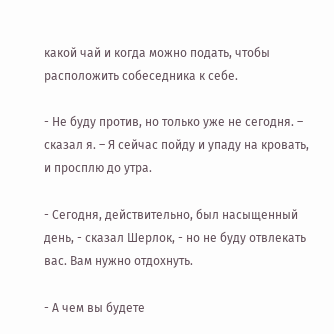какой чай и когда можно подать, чтобы расположить собеседника к себе.

- Не буду против, но только уже не сегодня. – сказал я. – Я сейчас пойду и упаду на кровать, и просплю до утра.

- Сегодня, действительно, был насыщенный день, - сказал Шерлок, - но не буду отвлекать вас. Вам нужно отдохнуть.

- А чем вы будете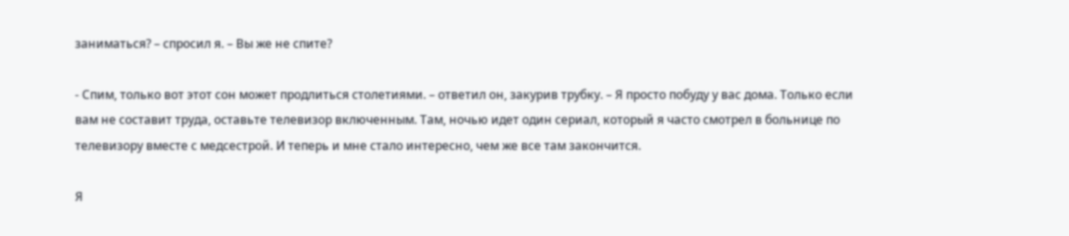заниматься? – спросил я. – Вы же не спите?

- Спим, только вот этот сон может продлиться столетиями. – ответил он, закурив трубку. – Я просто побуду у вас дома. Только если вам не составит труда, оставьте телевизор включенным. Там, ночью идет один сериал, который я часто смотрел в больнице по телевизору вместе с медсестрой. И теперь и мне стало интересно, чем же все там закончится.

Я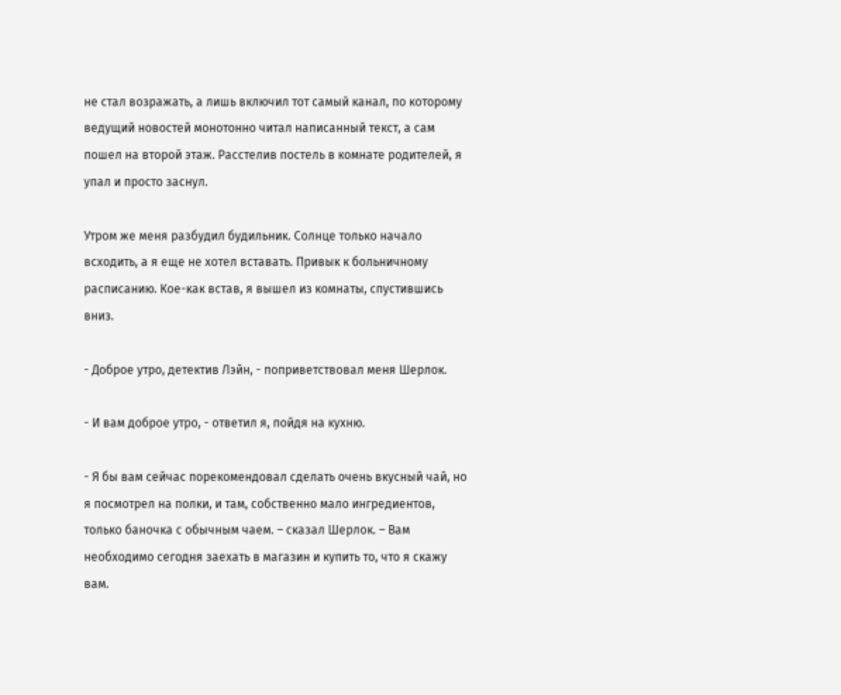не стал возражать, а лишь включил тот самый канал, по которому ведущий новостей монотонно читал написанный текст, а сам пошел на второй этаж. Расстелив постель в комнате родителей, я упал и просто заснул.

Утром же меня разбудил будильник. Солнце только начало всходить, а я еще не хотел вставать. Привык к больничному расписанию. Кое-как встав, я вышел из комнаты, спустившись вниз.

- Доброе утро, детектив Лэйн, - поприветствовал меня Шерлок.

- И вам доброе утро, - ответил я, пойдя на кухню.

- Я бы вам сейчас порекомендовал сделать очень вкусный чай, но я посмотрел на полки, и там, собственно мало ингредиентов, только баночка с обычным чаем. – сказал Шерлок. – Вам необходимо сегодня заехать в магазин и купить то, что я скажу вам.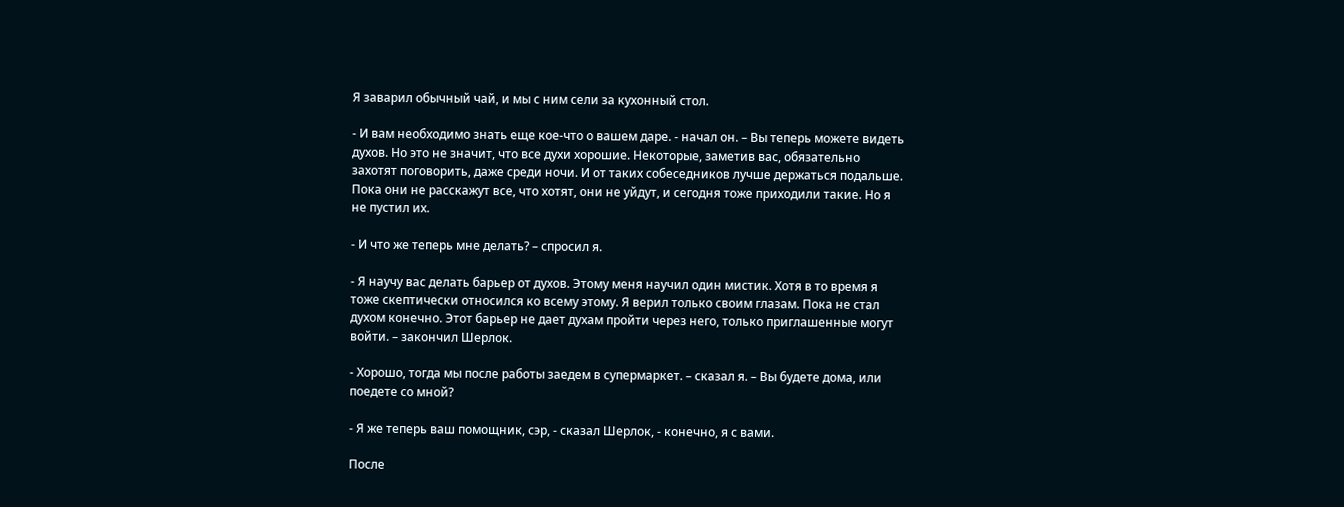Я заварил обычный чай, и мы с ним сели за кухонный стол.

- И вам необходимо знать еще кое-что о вашем даре. - начал он. – Вы теперь можете видеть духов. Но это не значит, что все духи хорошие. Некоторые, заметив вас, обязательно захотят поговорить, даже среди ночи. И от таких собеседников лучше держаться подальше. Пока они не расскажут все, что хотят, они не уйдут, и сегодня тоже приходили такие. Но я не пустил их.

- И что же теперь мне делать? – спросил я.

- Я научу вас делать барьер от духов. Этому меня научил один мистик. Хотя в то время я тоже скептически относился ко всему этому. Я верил только своим глазам. Пока не стал духом конечно. Этот барьер не дает духам пройти через него, только приглашенные могут войти. – закончил Шерлок.

- Хорошо, тогда мы после работы заедем в супермаркет. – сказал я. – Вы будете дома, или поедете со мной?

- Я же теперь ваш помощник, сэр, - сказал Шерлок, - конечно, я с вами.

После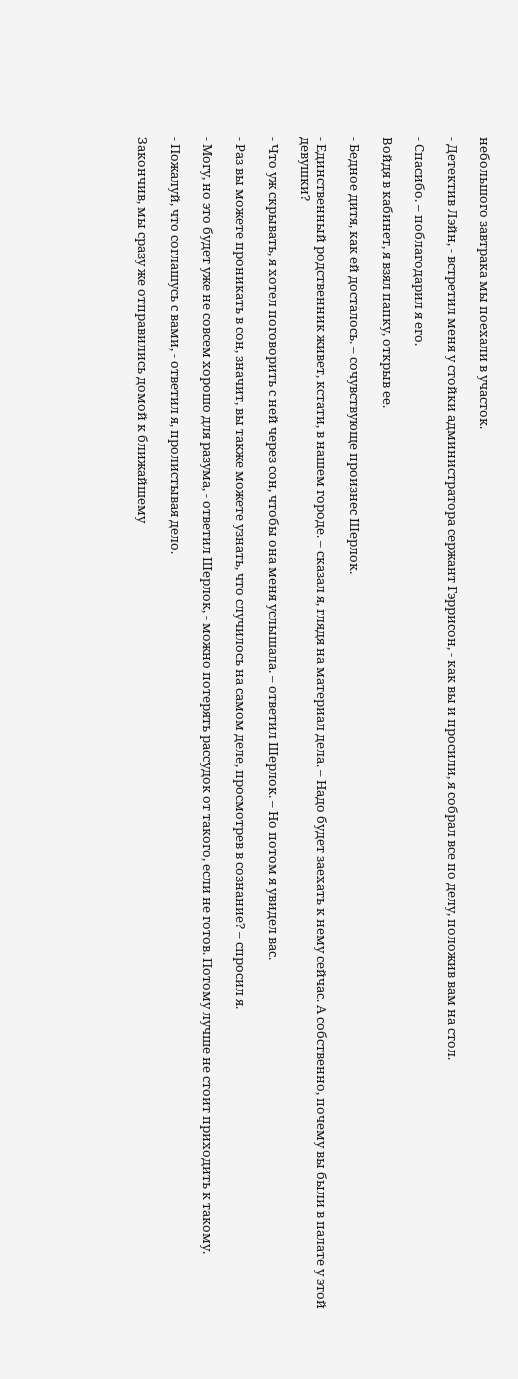небольшого завтрака мы поехали в участок.

- Детектив Лэйн, - встретил меня у стойки администратора сержант Гэррисон, - как вы и просили, я собрал все по делу, положив вам на стол.

- Спасибо. – поблагодарил я его.

Войдя в кабинет, я взял папку, открыв ее.

- Бедное дитя, как ей досталось. – сочувствующе произнес Шерлок.

- Единственный родственник живет, кстати, в нашем городе. – сказал я, глядя на материал дела. – Надо будет заехать к нему сейчас. А собственно, почему вы были в палате у этой девушки?

- Что уж скрывать, я хотел поговорить с ней через сон, чтобы она меня услышала. – ответил Шерлок. – Но потом я увидел вас.

- Раз вы можете проникать в сон, значит, вы также можете узнать, что случилось на самом деле, просмотрев в сознание? – спросил я.

- Могу, но это будет уже не совсем хорошо для разума, - ответил Шерлок, - можно потерять рассудок от такого, если не готов. Потому лучше не стоит приходить к такому.

- Пожалуй, что соглашусь с вами, - ответил я, пролистывая дело.

Закончив, мы сразу же отправились домой к ближайшему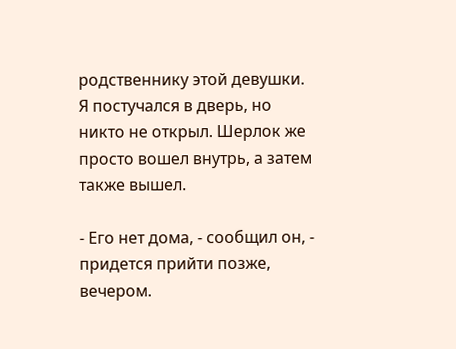родственнику этой девушки. Я постучался в дверь, но никто не открыл. Шерлок же просто вошел внутрь, а затем также вышел.

- Его нет дома, - сообщил он, - придется прийти позже, вечером.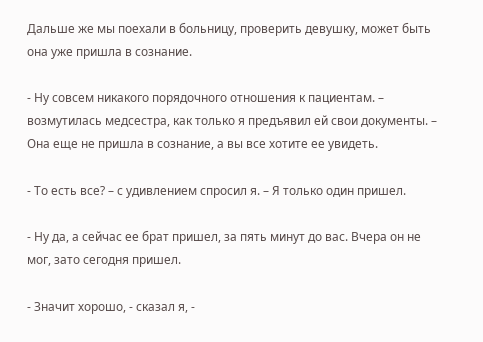Дальше же мы поехали в больницу, проверить девушку, может быть она уже пришла в сознание.

- Ну совсем никакого порядочного отношения к пациентам. – возмутилась медсестра, как только я предъявил ей свои документы. – Она еще не пришла в сознание, а вы все хотите ее увидеть.

- То есть все? – с удивлением спросил я. – Я только один пришел.

- Ну да, а сейчас ее брат пришел, за пять минут до вас. Вчера он не мог, зато сегодня пришел.

- Значит хорошо, - сказал я, -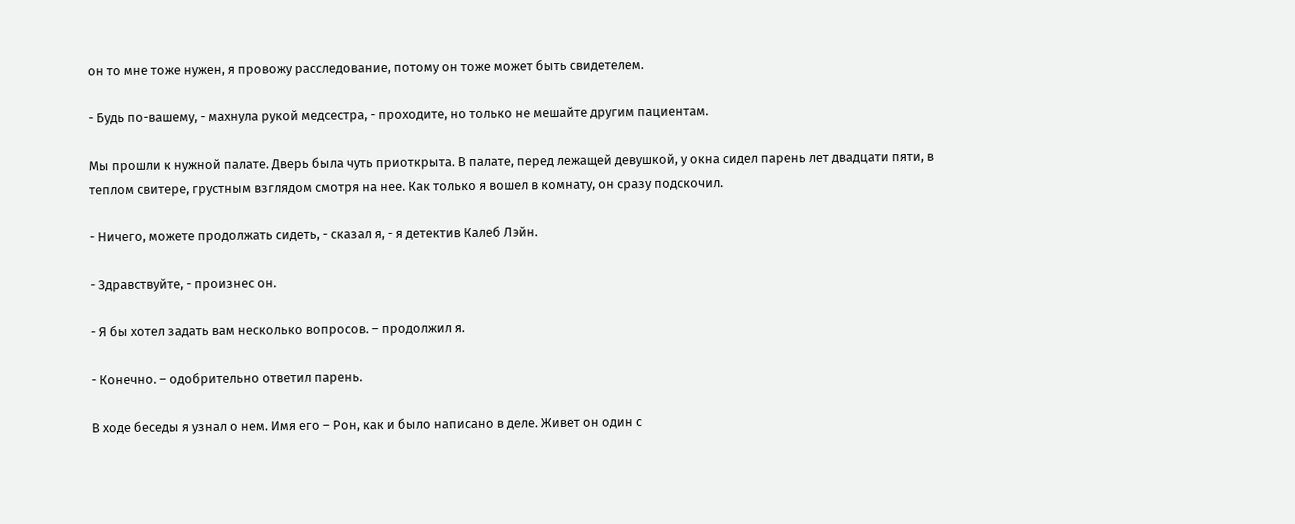он то мне тоже нужен, я провожу расследование, потому он тоже может быть свидетелем.

- Будь по-вашему, - махнула рукой медсестра, - проходите, но только не мешайте другим пациентам.

Мы прошли к нужной палате. Дверь была чуть приоткрыта. В палате, перед лежащей девушкой, у окна сидел парень лет двадцати пяти, в теплом свитере, грустным взглядом смотря на нее. Как только я вошел в комнату, он сразу подскочил.

- Ничего, можете продолжать сидеть, - сказал я, - я детектив Калеб Лэйн.

- Здравствуйте, - произнес он.

- Я бы хотел задать вам несколько вопросов. – продолжил я.

- Конечно. – одобрительно ответил парень.

В ходе беседы я узнал о нем. Имя его – Рон, как и было написано в деле. Живет он один с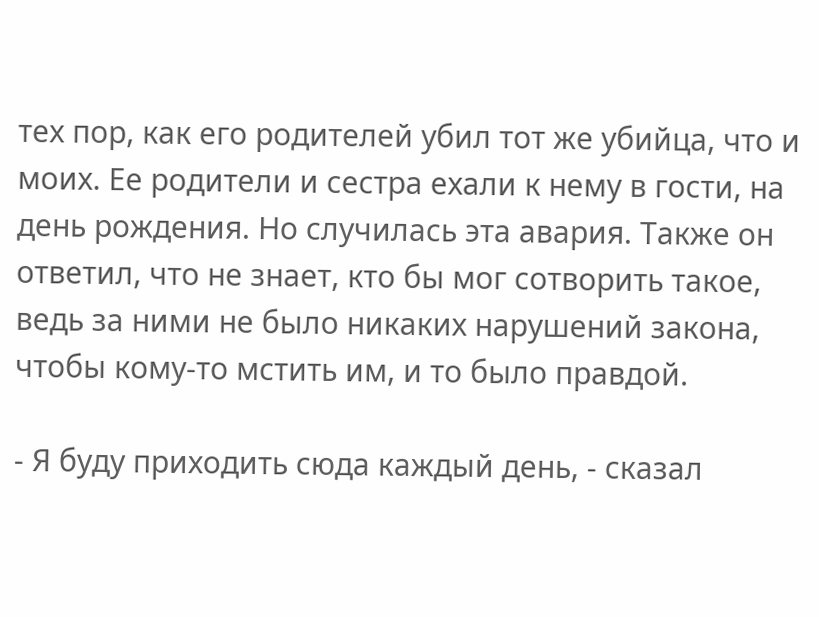тех пор, как его родителей убил тот же убийца, что и моих. Ее родители и сестра ехали к нему в гости, на день рождения. Но случилась эта авария. Также он ответил, что не знает, кто бы мог сотворить такое, ведь за ними не было никаких нарушений закона, чтобы кому-то мстить им, и то было правдой.

- Я буду приходить сюда каждый день, - сказал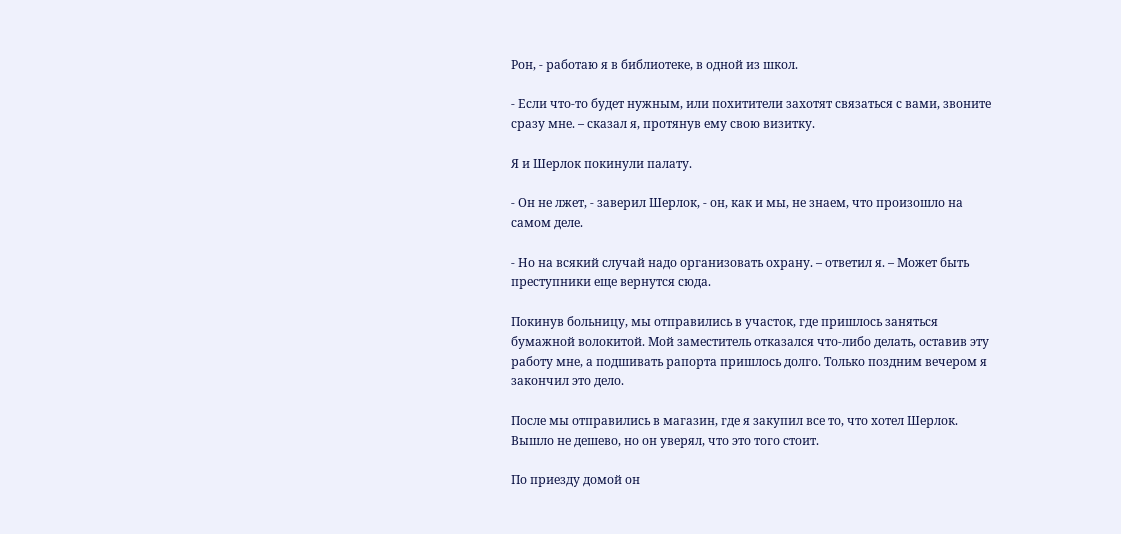Рон, - работаю я в библиотеке, в одной из школ.

- Если что-то будет нужным, или похитители захотят связаться с вами, звоните сразу мне. – сказал я, протянув ему свою визитку.

Я и Шерлок покинули палату.

- Он не лжет, - заверил Шерлок, - он, как и мы, не знаем, что произошло на самом деле.

- Но на всякий случай надо организовать охрану. – ответил я. – Может быть преступники еще вернутся сюда.

Покинув больницу, мы отправились в участок, где пришлось заняться бумажной волокитой. Мой заместитель отказался что-либо делать, оставив эту работу мне, а подшивать рапорта пришлось долго. Только поздним вечером я закончил это дело.

После мы отправились в магазин, где я закупил все то, что хотел Шерлок. Вышло не дешево, но он уверял, что это того стоит.

По приезду домой он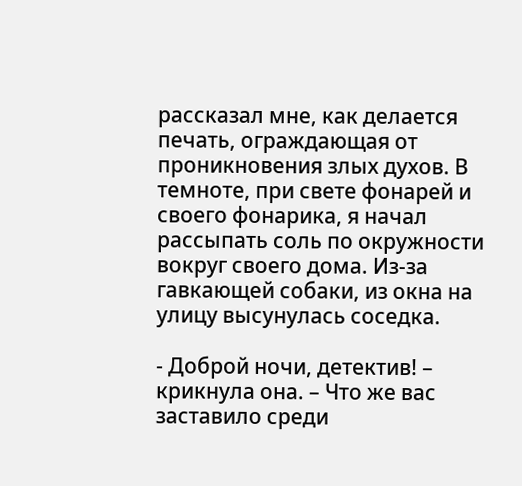рассказал мне, как делается печать, ограждающая от проникновения злых духов. В темноте, при свете фонарей и своего фонарика, я начал рассыпать соль по окружности вокруг своего дома. Из-за гавкающей собаки, из окна на улицу высунулась соседка.

- Доброй ночи, детектив! – крикнула она. – Что же вас заставило среди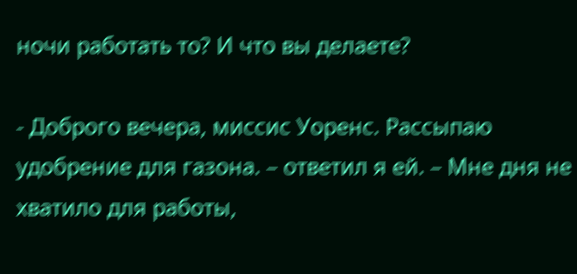ночи работать то? И что вы делаете?

- Доброго вечера, миссис Уоренс. Рассыпаю удобрение для газона. – ответил я ей. – Мне дня не хватило для работы,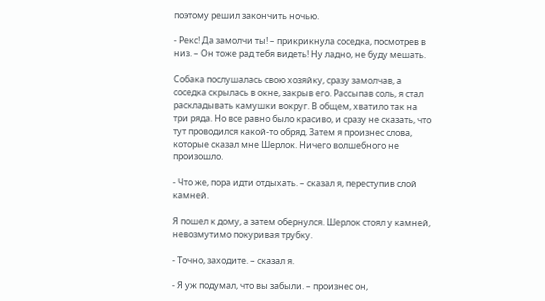поэтому решил закончить ночью.

- Рекс! Да замолчи ты! – прикрикнула соседка, посмотрев в низ. – Он тоже рад тебя видеть! Ну ладно, не буду мешать.

Собака послушалась свою хозяйку, сразу замолчав, а соседка скрылась в окне, закрыв его. Рассыпав соль, я стал раскладывать камушки вокруг. В общем, хватило так на три ряда. Но все равно было красиво, и сразу не сказать, что тут проводился какой-то обряд. Затем я произнес слова, которые сказал мне Шерлок. Ничего волшебного не произошло.

- Что же, пора идти отдыхать. – сказал я, переступив слой камней.

Я пошел к дому, а затем обернулся. Шерлок стоял у камней, невозмутимо покуривая трубку.

- Точно, заходите. – сказал я.

- Я уж подумал, что вы забыли. – произнес он,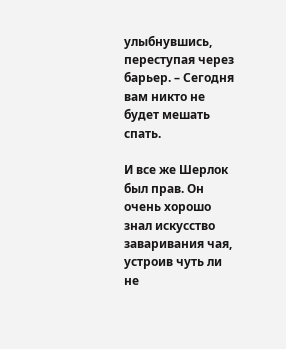улыбнувшись, переступая через барьер. – Сегодня вам никто не будет мешать спать.

И все же Шерлок был прав. Он очень хорошо знал искусство заваривания чая, устроив чуть ли не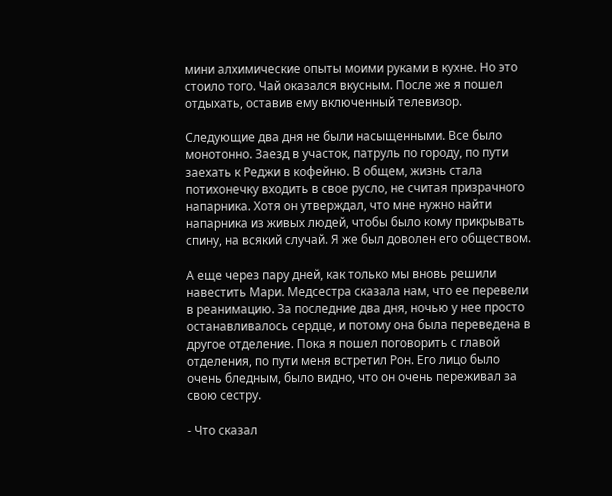мини алхимические опыты моими руками в кухне. Но это стоило того. Чай оказался вкусным. После же я пошел отдыхать, оставив ему включенный телевизор.

Следующие два дня не были насыщенными. Все было монотонно. Заезд в участок, патруль по городу, по пути заехать к Реджи в кофейню. В общем, жизнь стала потихонечку входить в свое русло, не считая призрачного напарника. Хотя он утверждал, что мне нужно найти напарника из живых людей, чтобы было кому прикрывать спину, на всякий случай. Я же был доволен его обществом.

А еще через пару дней, как только мы вновь решили навестить Мари. Медсестра сказала нам, что ее перевели в реанимацию. За последние два дня, ночью у нее просто останавливалось сердце, и потому она была переведена в другое отделение. Пока я пошел поговорить с главой отделения, по пути меня встретил Рон. Его лицо было очень бледным, было видно, что он очень переживал за свою сестру.

- Что сказал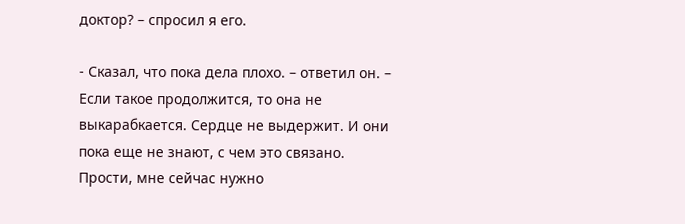доктор? – спросил я его.

- Сказал, что пока дела плохо. – ответил он. – Если такое продолжится, то она не выкарабкается. Сердце не выдержит. И они пока еще не знают, с чем это связано. Прости, мне сейчас нужно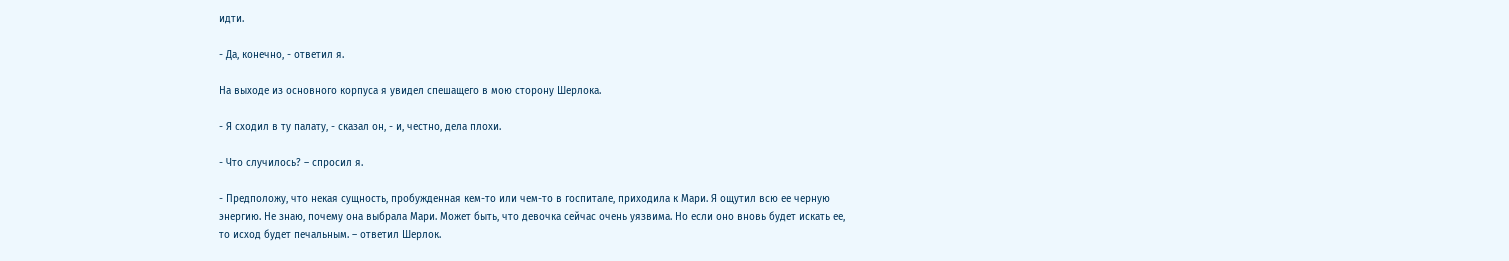идти.

- Да, конечно, - ответил я.

На выходе из основного корпуса я увидел спешащего в мою сторону Шерлока.

- Я сходил в ту палату, - сказал он, - и, честно, дела плохи.

- Что случилось? – спросил я.

- Предположу, что некая сущность, пробужденная кем-то или чем-то в госпитале, приходила к Мари. Я ощутил всю ее черную энергию. Не знаю, почему она выбрала Мари. Может быть, что девочка сейчас очень уязвима. Но если оно вновь будет искать ее, то исход будет печальным. – ответил Шерлок.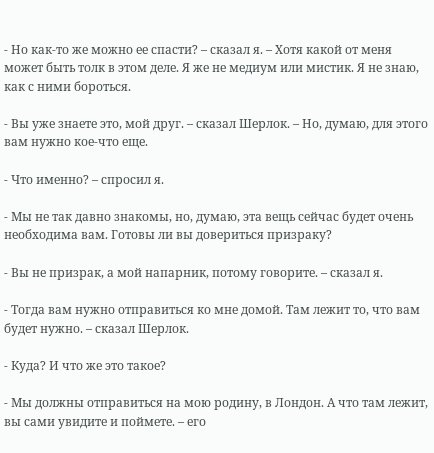- Но как-то же можно ее спасти? – сказал я. – Хотя какой от меня может быть толк в этом деле. Я же не медиум или мистик. Я не знаю, как с ними бороться.

- Вы уже знаете это, мой друг. – сказал Шерлок. – Но, думаю, для этого вам нужно кое-что еще.

- Что именно? – спросил я.

- Мы не так давно знакомы, но, думаю, эта вещь сейчас будет очень необходима вам. Готовы ли вы довериться призраку?

- Вы не призрак, а мой напарник, потому говорите. – сказал я.

- Тогда вам нужно отправиться ко мне домой. Там лежит то, что вам будет нужно. – сказал Шерлок.

- Куда? И что же это такое?

- Мы должны отправиться на мою родину, в Лондон. А что там лежит, вы сами увидите и поймете. – его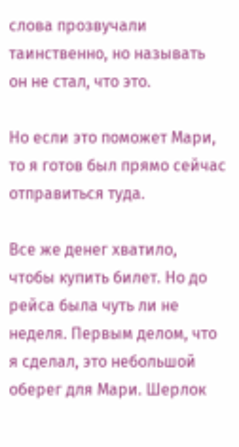слова прозвучали таинственно, но называть он не стал, что это.

Но если это поможет Мари, то я готов был прямо сейчас отправиться туда.

Все же денег хватило, чтобы купить билет. Но до рейса была чуть ли не неделя. Первым делом, что я сделал, это небольшой оберег для Мари. Шерлок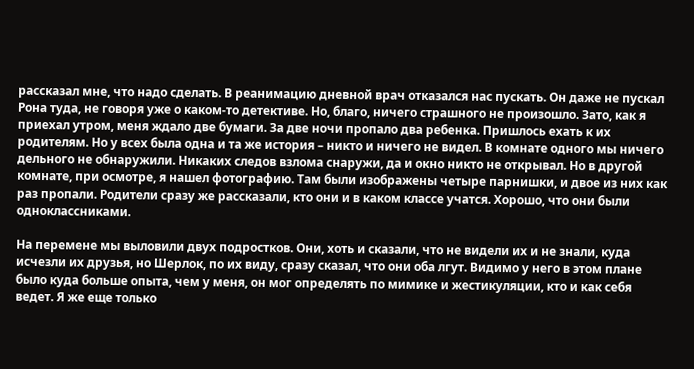рассказал мне, что надо сделать. В реанимацию дневной врач отказался нас пускать. Он даже не пускал Рона туда, не говоря уже о каком-то детективе. Но, благо, ничего страшного не произошло. Зато, как я приехал утром, меня ждало две бумаги. За две ночи пропало два ребенка. Пришлось ехать к их родителям. Но у всех была одна и та же история – никто и ничего не видел. В комнате одного мы ничего дельного не обнаружили. Никаких следов взлома снаружи, да и окно никто не открывал. Но в другой комнате, при осмотре, я нашел фотографию. Там были изображены четыре парнишки, и двое из них как раз пропали. Родители сразу же рассказали, кто они и в каком классе учатся. Хорошо, что они были одноклассниками.

На перемене мы выловили двух подростков. Они, хоть и сказали, что не видели их и не знали, куда исчезли их друзья, но Шерлок, по их виду, сразу сказал, что они оба лгут. Видимо у него в этом плане было куда больше опыта, чем у меня, он мог определять по мимике и жестикуляции, кто и как себя ведет. Я же еще только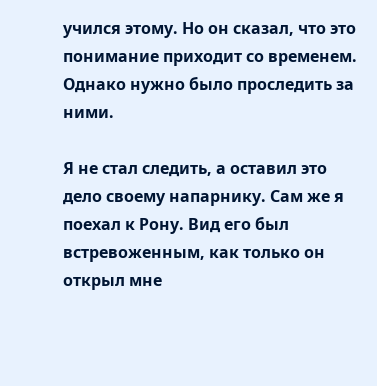учился этому. Но он сказал, что это понимание приходит со временем. Однако нужно было проследить за ними.

Я не стал следить, а оставил это дело своему напарнику. Сам же я поехал к Рону. Вид его был встревоженным, как только он открыл мне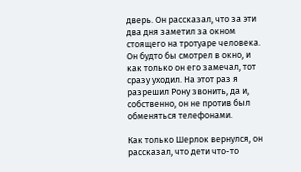дверь. Он рассказал, что за эти два дня заметил за окном стоящего на тротуаре человека. Он будто бы смотрел в окно, и как только он его замечал, тот сразу уходил. На этот раз я разрешил Рону звонить, да и, собственно, он не против был обменяться телефонами.

Как только Шерлок вернулся, он рассказал, что дети что-то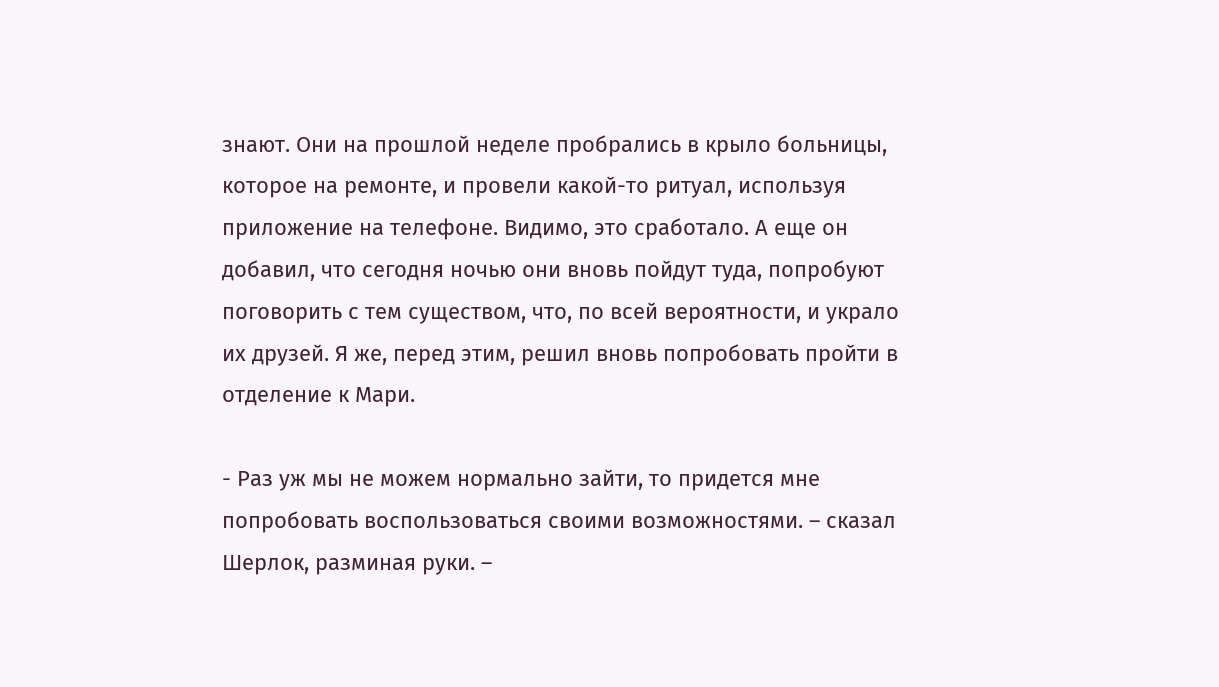знают. Они на прошлой неделе пробрались в крыло больницы, которое на ремонте, и провели какой-то ритуал, используя приложение на телефоне. Видимо, это сработало. А еще он добавил, что сегодня ночью они вновь пойдут туда, попробуют поговорить с тем существом, что, по всей вероятности, и украло их друзей. Я же, перед этим, решил вновь попробовать пройти в отделение к Мари.

- Раз уж мы не можем нормально зайти, то придется мне попробовать воспользоваться своими возможностями. – сказал Шерлок, разминая руки. –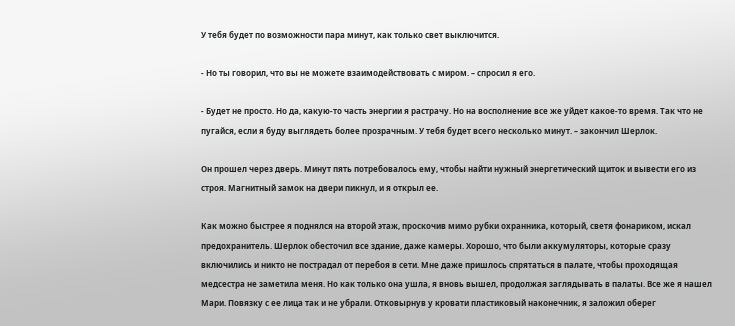У тебя будет по возможности пара минут, как только свет выключится.

- Но ты говорил, что вы не можете взаимодействовать с миром. – спросил я его.

- Будет не просто. Но да, какую-то часть энергии я растрачу. Но на восполнение все же уйдет какое-то время. Так что не пугайся, если я буду выглядеть более прозрачным. У тебя будет всего несколько минут. – закончил Шерлок.

Он прошел через дверь. Минут пять потребовалось ему, чтобы найти нужный энергетический щиток и вывести его из строя. Магнитный замок на двери пикнул, и я открыл ее.

Как можно быстрее я поднялся на второй этаж, проскочив мимо рубки охранника, который, светя фонариком, искал предохранитель. Шерлок обесточил все здание, даже камеры. Хорошо, что были аккумуляторы, которые сразу включились и никто не пострадал от перебоя в сети. Мне даже пришлось спрятаться в палате, чтобы проходящая медсестра не заметила меня. Но как только она ушла, я вновь вышел, продолжая заглядывать в палаты. Все же я нашел Мари. Повязку с ее лица так и не убрали. Отковырнув у кровати пластиковый наконечник, я заложил оберег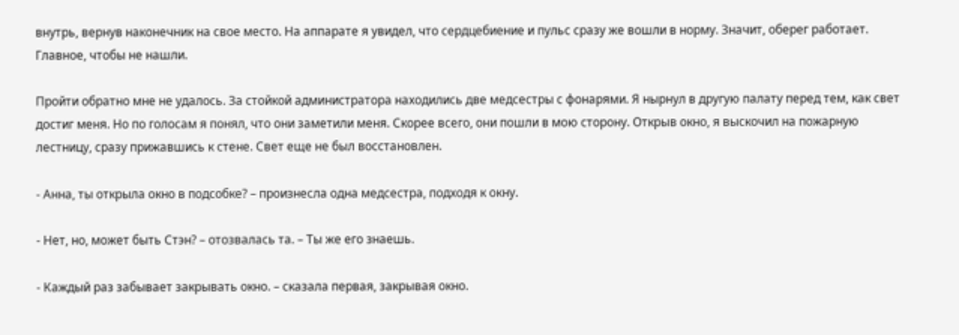внутрь, вернув наконечник на свое место. На аппарате я увидел, что сердцебиение и пульс сразу же вошли в норму. Значит, оберег работает. Главное, чтобы не нашли.

Пройти обратно мне не удалось. За стойкой администратора находились две медсестры с фонарями. Я нырнул в другую палату перед тем, как свет достиг меня. Но по голосам я понял, что они заметили меня. Скорее всего, они пошли в мою сторону. Открыв окно, я выскочил на пожарную лестницу, сразу прижавшись к стене. Свет еще не был восстановлен.

- Анна, ты открыла окно в подсобке? – произнесла одна медсестра, подходя к окну.

- Нет, но, может быть Стэн? – отозвалась та. – Ты же его знаешь.

- Каждый раз забывает закрывать окно. – сказала первая, закрывая окно.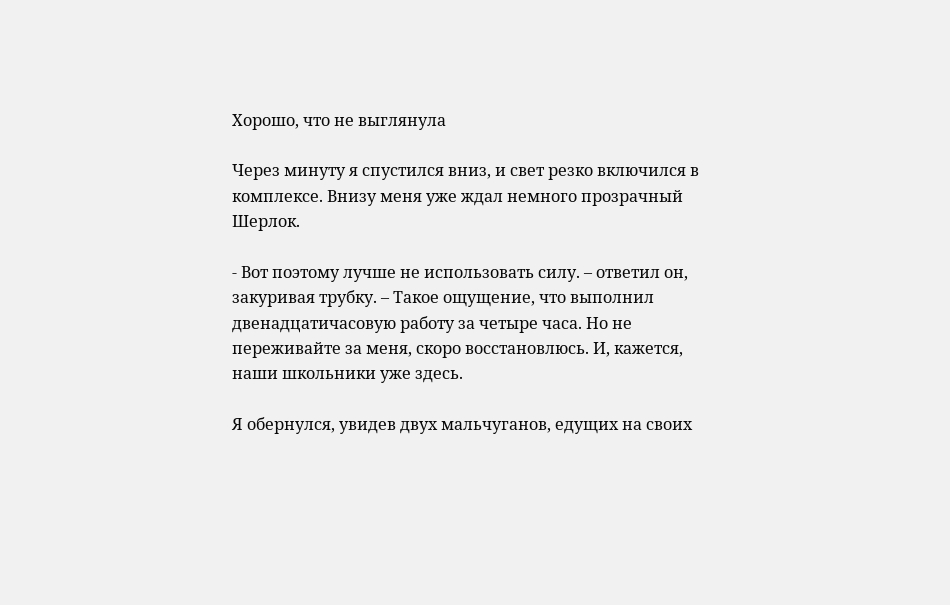Хорошо, что не выглянула

Через минуту я спустился вниз, и свет резко включился в комплексе. Внизу меня уже ждал немного прозрачный Шерлок.

- Вот поэтому лучше не использовать силу. – ответил он, закуривая трубку. – Такое ощущение, что выполнил двенадцатичасовую работу за четыре часа. Но не переживайте за меня, скоро восстановлюсь. И, кажется, наши школьники уже здесь.

Я обернулся, увидев двух мальчуганов, едущих на своих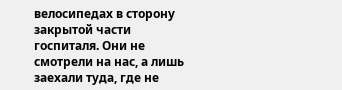велосипедах в сторону закрытой части госпиталя. Они не смотрели на нас, а лишь заехали туда, где не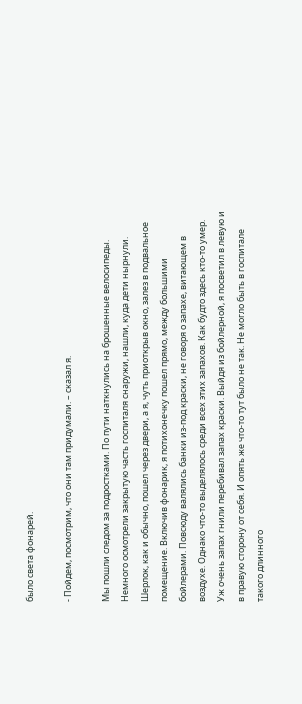было света фонарей.

- Пойдем, посмотрим, что они там придумали. – сказал я.

Мы пошли следом за подростками. По пути наткнулись на брошенные велосипеды. Немного осмотрели закрытую часть госпиталя снаружи, нашли, куда дети нырнули. Шерлок, как и обычно, пошел через двери, а я, чуть приоткрыв окно, залез в подвальное помещение. Включив фонарик, я потихонечку пошел прямо, между большими бойлерами. Повсюду валялись банки из-под краски, не говоря о запахе, витающем в воздухе. Однако что-то выделялось среди всех этих запахов. Как будто здесь кто-то умер. Уж очень запах гнили перебивал запах краски. Выйдя из бойлерной, я посветил в левую и в правую сторону от себя. И опять же что-то тут было не так. Не могло быть в госпитале такого длинного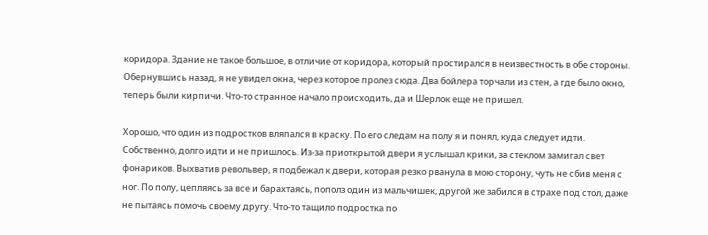коридора. Здание не такое большое, в отличие от коридора, который простирался в неизвестность в обе стороны. Обернувшись назад, я не увидел окна, через которое пролез сюда. Два бойлера торчали из стен, а где было окно, теперь были кирпичи. Что-то странное начало происходить, да и Шерлок еще не пришел.

Хорошо, что один из подростков вляпался в краску. По его следам на полу я и понял, куда следует идти. Собственно, долго идти и не пришлось. Из-за приоткрытой двери я услышал крики, за стеклом замигал свет фонариков. Выхватив револьвер, я подбежал к двери, которая резко рванула в мою сторону, чуть не сбив меня с ног. По полу, цепляясь за все и барахтаясь, пополз один из мальчишек, другой же забился в страхе под стол, даже не пытаясь помочь своему другу. Что-то тащило подростка по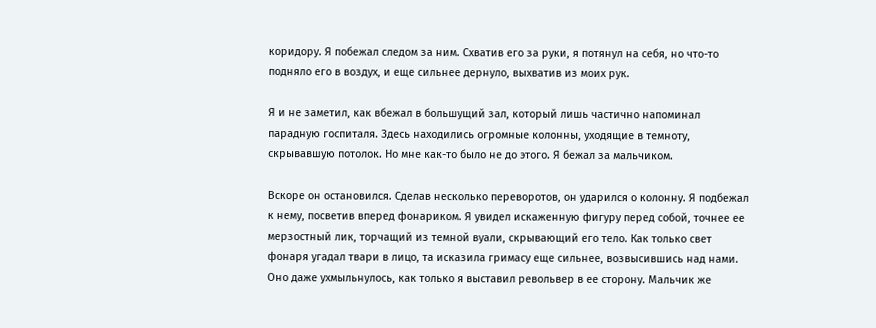коридору. Я побежал следом за ним. Схватив его за руки, я потянул на себя, но что-то подняло его в воздух, и еще сильнее дернуло, выхватив из моих рук.

Я и не заметил, как вбежал в большущий зал, который лишь частично напоминал парадную госпиталя. Здесь находились огромные колонны, уходящие в темноту, скрывавшую потолок. Но мне как-то было не до этого. Я бежал за мальчиком.

Вскоре он остановился. Сделав несколько переворотов, он ударился о колонну. Я подбежал к нему, посветив вперед фонариком. Я увидел искаженную фигуру перед собой, точнее ее мерзостный лик, торчащий из темной вуали, скрывающий его тело. Как только свет фонаря угадал твари в лицо, та исказила гримасу еще сильнее, возвысившись над нами. Оно даже ухмыльнулось, как только я выставил револьвер в ее сторону. Мальчик же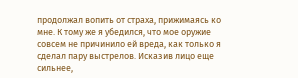продолжал вопить от страха, прижимаясь ко мне. К тому же я убедился, что мое оружие совсем не причинило ей вреда, как только я сделал пару выстрелов. Исказив лицо еще сильнее,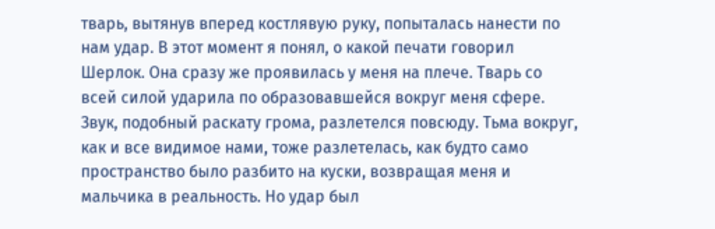тварь, вытянув вперед костлявую руку, попыталась нанести по нам удар. В этот момент я понял, о какой печати говорил Шерлок. Она сразу же проявилась у меня на плече. Тварь со всей силой ударила по образовавшейся вокруг меня сфере. Звук, подобный раскату грома, разлетелся повсюду. Тьма вокруг, как и все видимое нами, тоже разлетелась, как будто само пространство было разбито на куски, возвращая меня и мальчика в реальность. Но удар был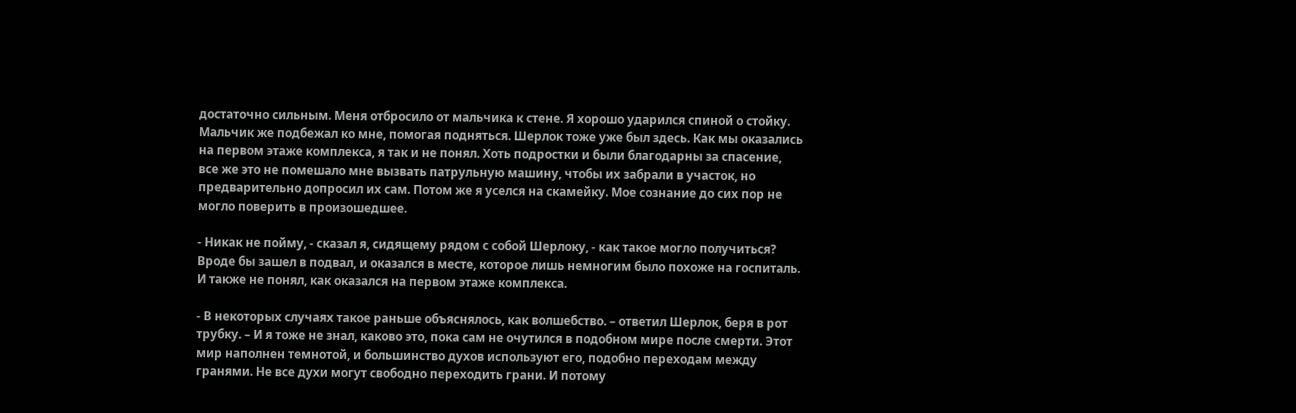достаточно сильным. Меня отбросило от мальчика к стене. Я хорошо ударился спиной о стойку. Мальчик же подбежал ко мне, помогая подняться. Шерлок тоже уже был здесь. Как мы оказались на первом этаже комплекса, я так и не понял. Хоть подростки и были благодарны за спасение, все же это не помешало мне вызвать патрульную машину, чтобы их забрали в участок, но предварительно допросил их сам. Потом же я уселся на скамейку. Мое сознание до сих пор не могло поверить в произошедшее.

- Никак не пойму, - сказал я, сидящему рядом с собой Шерлоку, - как такое могло получиться? Вроде бы зашел в подвал, и оказался в месте, которое лишь немногим было похоже на госпиталь. И также не понял, как оказался на первом этаже комплекса.

- В некоторых случаях такое раньше объяснялось, как волшебство. – ответил Шерлок, беря в рот трубку. – И я тоже не знал, каково это, пока сам не очутился в подобном мире после смерти. Этот мир наполнен темнотой, и большинство духов используют его, подобно переходам между гранями. Не все духи могут свободно переходить грани. И потому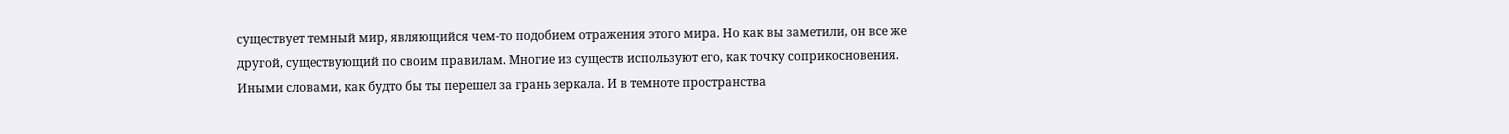существует темный мир, являющийся чем-то подобием отражения этого мира. Но как вы заметили, он все же другой, существующий по своим правилам. Многие из существ используют его, как точку соприкосновения. Иными словами, как будто бы ты перешел за грань зеркала. И в темноте пространства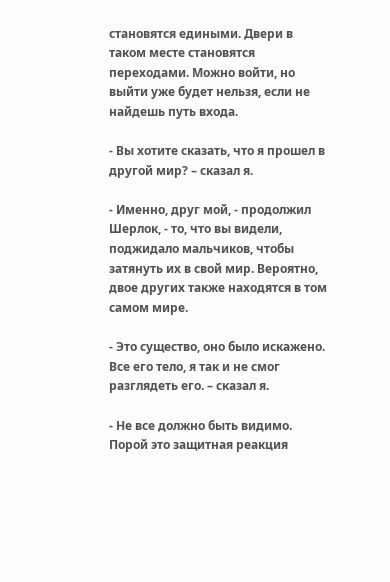становятся едиными. Двери в таком месте становятся переходами. Можно войти, но выйти уже будет нельзя, если не найдешь путь входа.

- Вы хотите сказать, что я прошел в другой мир? – сказал я.

- Именно, друг мой, - продолжил Шерлок, - то, что вы видели, поджидало мальчиков, чтобы затянуть их в свой мир. Вероятно, двое других также находятся в том самом мире.

- Это существо, оно было искажено. Все его тело, я так и не смог разглядеть его. – сказал я.

- Не все должно быть видимо. Порой это защитная реакция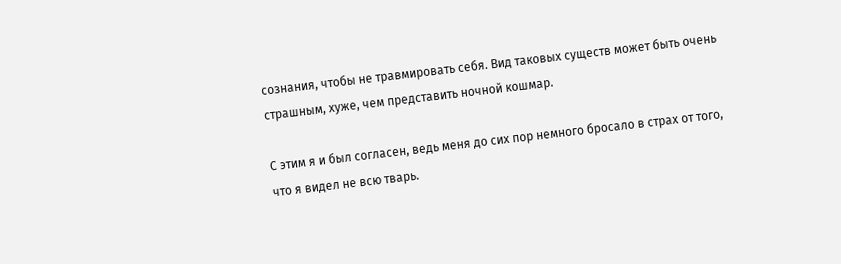сознания, чтобы не травмировать себя. Вид таковых существ может быть очень страшным, хуже, чем представить ночной кошмар.

С этим я и был согласен, ведь меня до сих пор немного бросало в страх от того, что я видел не всю тварь.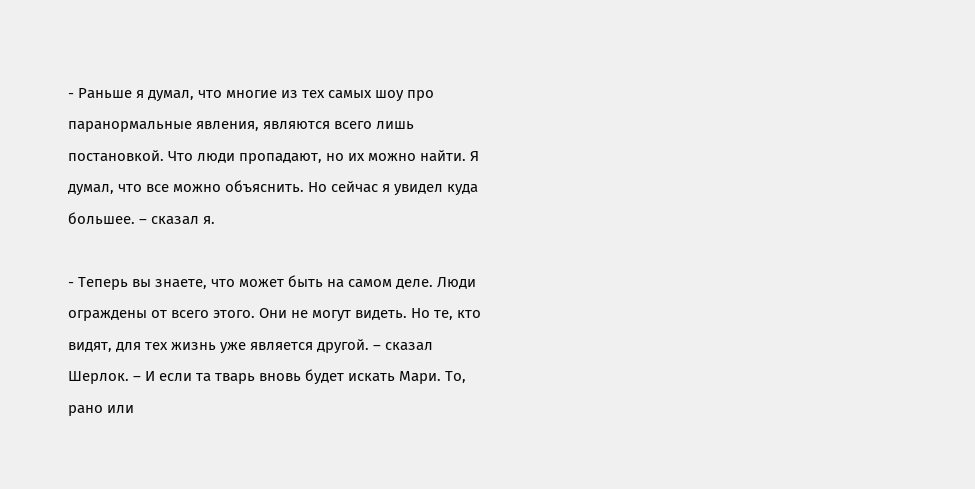- Раньше я думал, что многие из тех самых шоу про паранормальные явления, являются всего лишь постановкой. Что люди пропадают, но их можно найти. Я думал, что все можно объяснить. Но сейчас я увидел куда большее. – сказал я.

- Теперь вы знаете, что может быть на самом деле. Люди ограждены от всего этого. Они не могут видеть. Но те, кто видят, для тех жизнь уже является другой. – сказал Шерлок. – И если та тварь вновь будет искать Мари. То, рано или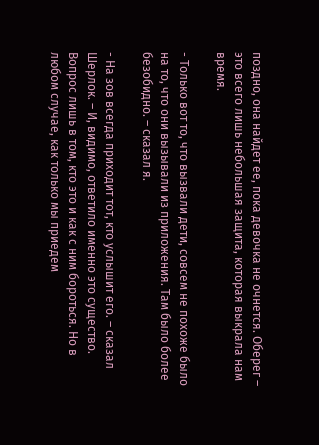поздно, она найдет ее, пока девочка не очнется. Оберег – это всего лишь небольшая защита, которая выкрала нам время.

- Только вот то, что вызвали дети, совсем не похоже было на то, что они вызывали из приложения. Там было более безобидно. – сказал я.

- На зов всегда приходит тот, кто услышит его. – сказал Шерлок. – И, видимо, ответило именно это существо. Вопрос лишь в том, кто это и как с ним бороться. Но в любом случае, как только мы приедем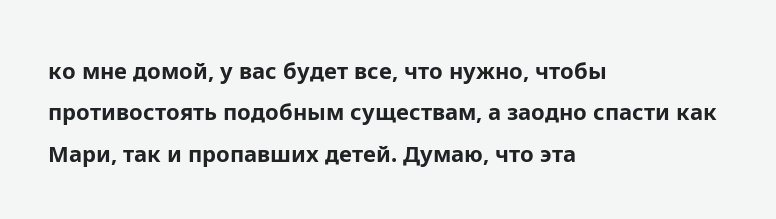ко мне домой, у вас будет все, что нужно, чтобы противостоять подобным существам, а заодно спасти как Мари, так и пропавших детей. Думаю, что эта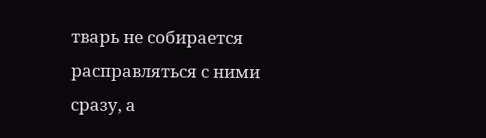тварь не собирается расправляться с ними сразу, а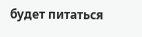будет питаться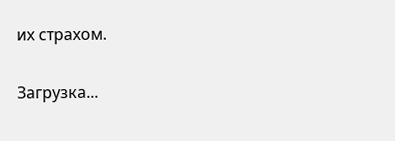их страхом.

Загрузка...